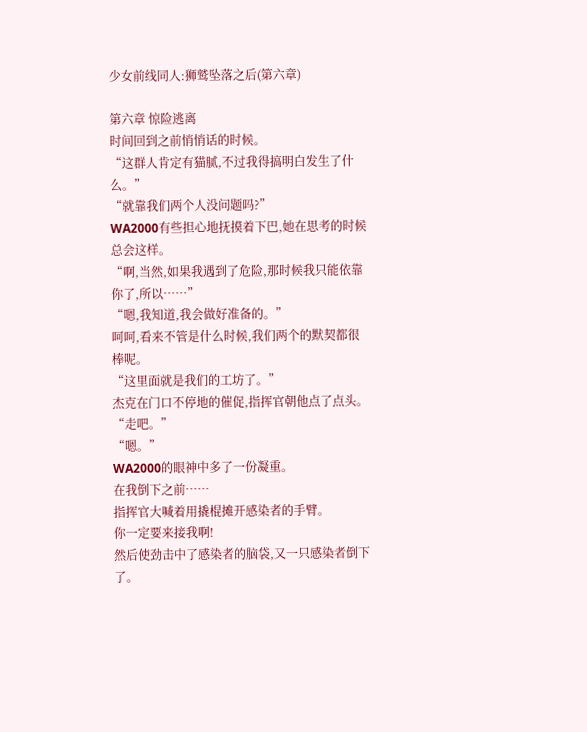少女前线同人:狮鹫坠落之后(第六章)

第六章 惊险逃离
时间回到之前悄悄话的时候。
“这群人肯定有猫腻,不过我得搞明白发生了什么。”
“就靠我们两个人没问题吗?”
WA2000有些担心地抚摸着下巴,她在思考的时候总会这样。
“啊,当然,如果我遇到了危险,那时候我只能依靠你了,所以……”
“嗯,我知道,我会做好准备的。”
呵呵,看来不管是什么时候,我们两个的默契都很棒呢。
“这里面就是我们的工坊了。”
杰克在门口不停地的催促,指挥官朝他点了点头。
“走吧。”
“嗯。”
WA2000的眼神中多了一份凝重。
在我倒下之前……
指挥官大喊着用撬棍摊开感染者的手臂。
你一定要来接我啊!
然后使劲击中了感染者的脑袋,又一只感染者倒下了。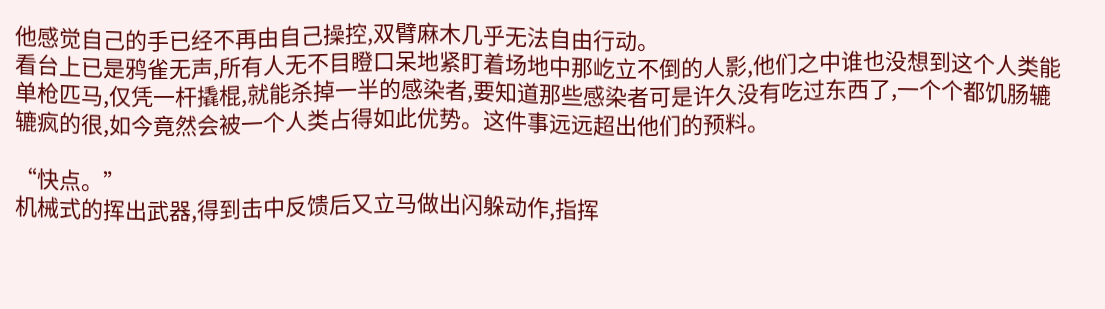他感觉自己的手已经不再由自己操控,双臂麻木几乎无法自由行动。
看台上已是鸦雀无声,所有人无不目瞪口呆地紧盯着场地中那屹立不倒的人影,他们之中谁也没想到这个人类能单枪匹马,仅凭一杆撬棍,就能杀掉一半的感染者,要知道那些感染者可是许久没有吃过东西了,一个个都饥肠辘辘疯的很,如今竟然会被一个人类占得如此优势。这件事远远超出他们的预料。

“快点。”
机械式的挥出武器,得到击中反馈后又立马做出闪躲动作,指挥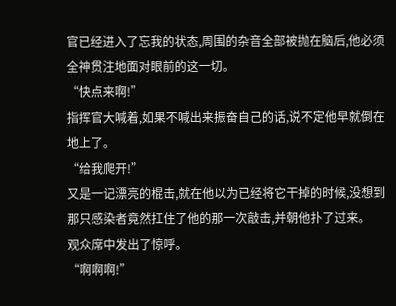官已经进入了忘我的状态,周围的杂音全部被抛在脑后,他必须全神贯注地面对眼前的这一切。
“快点来啊!”
指挥官大喊着,如果不喊出来振奋自己的话,说不定他早就倒在地上了。
“给我爬开!”
又是一记漂亮的棍击,就在他以为已经将它干掉的时候,没想到那只感染者竟然扛住了他的那一次敲击,并朝他扑了过来。
观众席中发出了惊呼。
“啊啊啊!”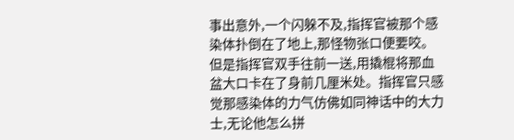事出意外,一个闪躲不及,指挥官被那个感染体扑倒在了地上,那怪物张口便要咬。但是指挥官双手往前一送,用撬棍将那血盆大口卡在了身前几厘米处。指挥官只感觉那感染体的力气仿佛如同神话中的大力士,无论他怎么拼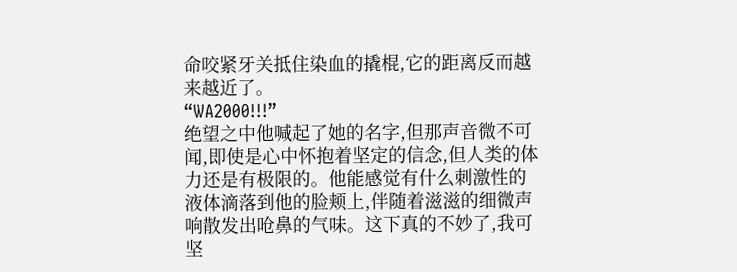命咬紧牙关抵住染血的撬棍,它的距离反而越来越近了。
“WA2000!!!”
绝望之中他喊起了她的名字,但那声音微不可闻,即使是心中怀抱着坚定的信念,但人类的体力还是有极限的。他能感觉有什么刺激性的液体滴落到他的脸颊上,伴随着滋滋的细微声响散发出呛鼻的气味。这下真的不妙了,我可坚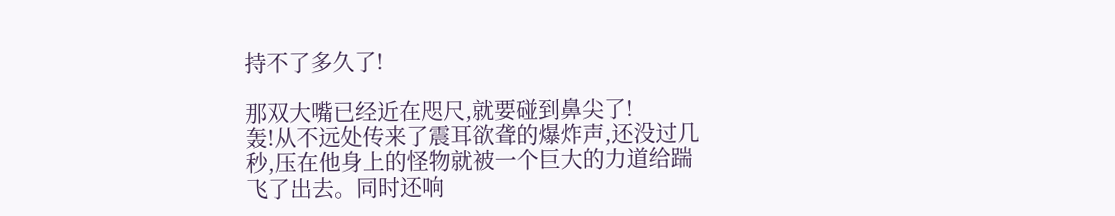持不了多久了!

那双大嘴已经近在咫尺,就要碰到鼻尖了!
轰!从不远处传来了震耳欲聋的爆炸声,还没过几秒,压在他身上的怪物就被一个巨大的力道给踹飞了出去。同时还响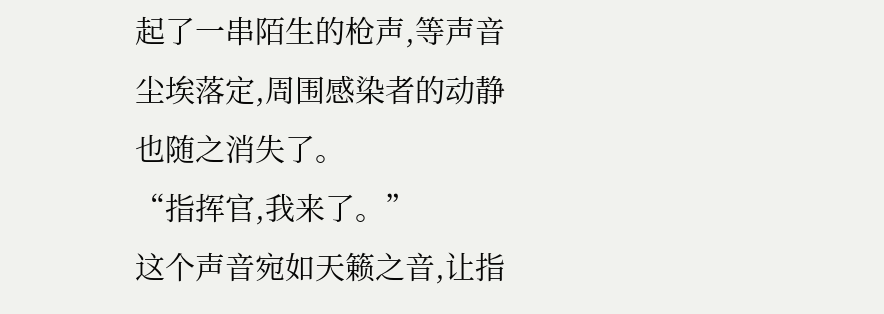起了一串陌生的枪声,等声音尘埃落定,周围感染者的动静也随之消失了。
“指挥官,我来了。”
这个声音宛如天籁之音,让指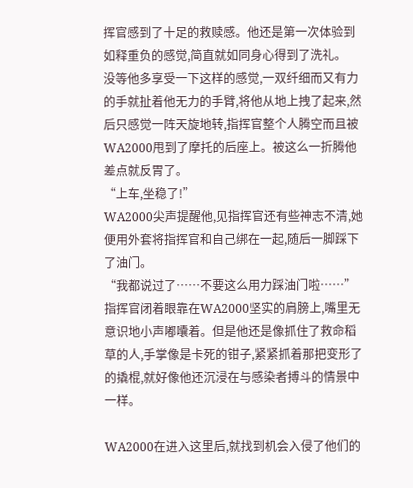挥官感到了十足的救赎感。他还是第一次体验到如释重负的感觉,简直就如同身心得到了洗礼。
没等他多享受一下这样的感觉,一双纤细而又有力的手就扯着他无力的手臂,将他从地上拽了起来,然后只感觉一阵天旋地转,指挥官整个人腾空而且被WA2000甩到了摩托的后座上。被这么一折腾他差点就反胃了。
“上车,坐稳了!”
WA2000尖声提醒他,见指挥官还有些神志不清,她便用外套将指挥官和自己绑在一起,随后一脚踩下了油门。
“我都说过了……不要这么用力踩油门啦……”
指挥官闭着眼靠在WA2000坚实的肩膀上,嘴里无意识地小声嘟囔着。但是他还是像抓住了救命稻草的人,手掌像是卡死的钳子,紧紧抓着那把变形了的撬棍,就好像他还沉浸在与感染者搏斗的情景中一样。

WA2000在进入这里后,就找到机会入侵了他们的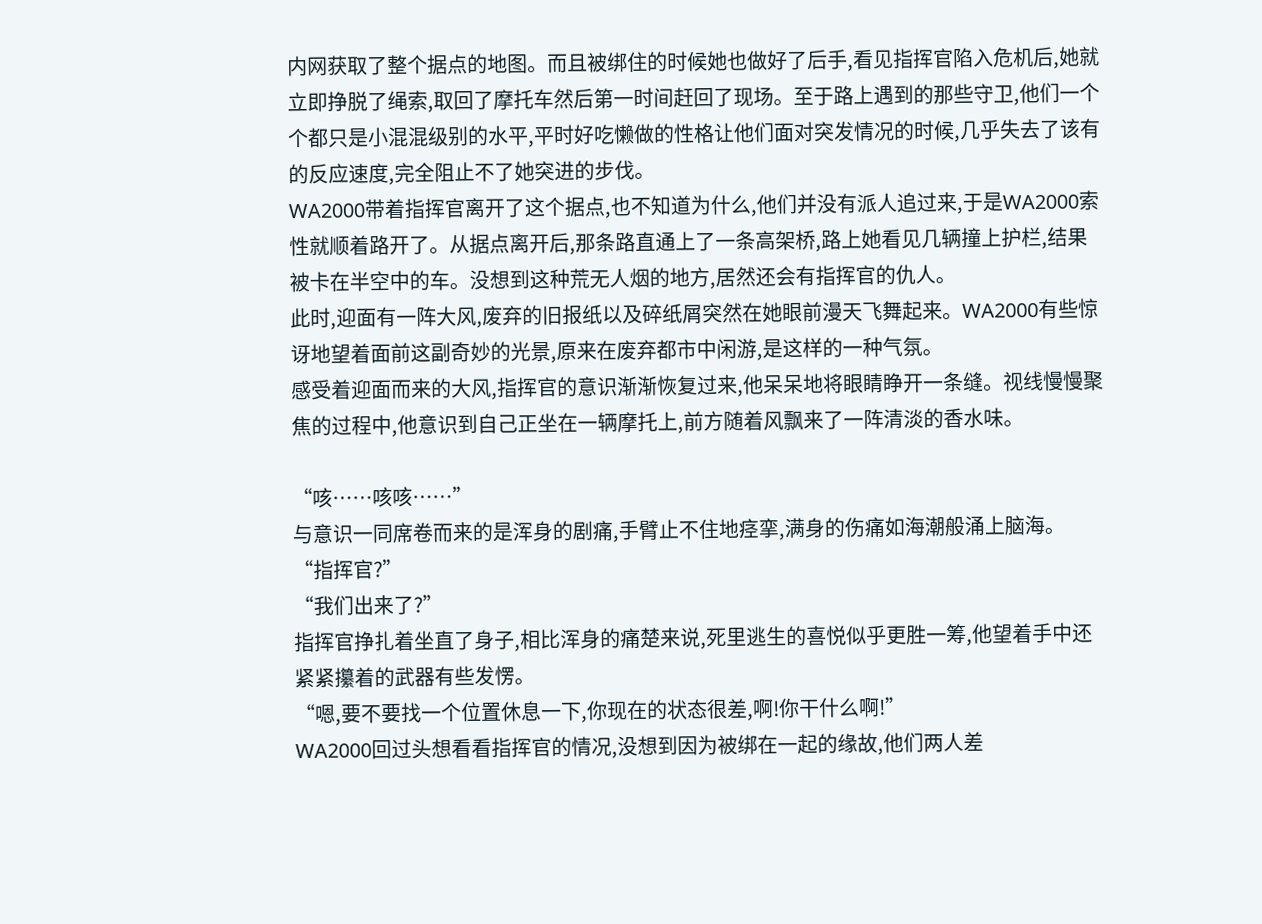内网获取了整个据点的地图。而且被绑住的时候她也做好了后手,看见指挥官陷入危机后,她就立即挣脱了绳索,取回了摩托车然后第一时间赶回了现场。至于路上遇到的那些守卫,他们一个个都只是小混混级别的水平,平时好吃懒做的性格让他们面对突发情况的时候,几乎失去了该有的反应速度,完全阻止不了她突进的步伐。
WA2000带着指挥官离开了这个据点,也不知道为什么,他们并没有派人追过来,于是WA2000索性就顺着路开了。从据点离开后,那条路直通上了一条高架桥,路上她看见几辆撞上护栏,结果被卡在半空中的车。没想到这种荒无人烟的地方,居然还会有指挥官的仇人。
此时,迎面有一阵大风,废弃的旧报纸以及碎纸屑突然在她眼前漫天飞舞起来。WA2000有些惊讶地望着面前这副奇妙的光景,原来在废弃都市中闲游,是这样的一种气氛。
感受着迎面而来的大风,指挥官的意识渐渐恢复过来,他呆呆地将眼睛睁开一条缝。视线慢慢聚焦的过程中,他意识到自己正坐在一辆摩托上,前方随着风飘来了一阵清淡的香水味。

“咳……咳咳……”
与意识一同席卷而来的是浑身的剧痛,手臂止不住地痉挛,满身的伤痛如海潮般涌上脑海。
“指挥官?”
“我们出来了?”
指挥官挣扎着坐直了身子,相比浑身的痛楚来说,死里逃生的喜悦似乎更胜一筹,他望着手中还紧紧攥着的武器有些发愣。
“嗯,要不要找一个位置休息一下,你现在的状态很差,啊!你干什么啊!”
WA2000回过头想看看指挥官的情况,没想到因为被绑在一起的缘故,他们两人差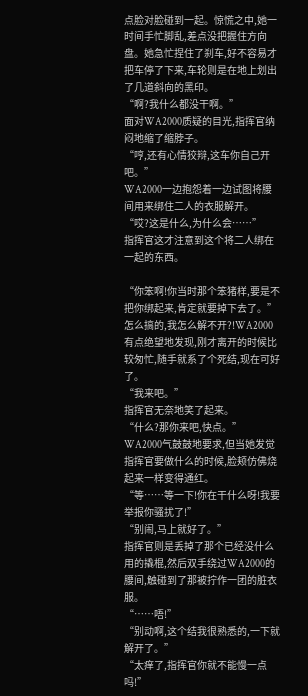点脸对脸碰到一起。惊慌之中,她一时间手忙脚乱,差点没把握住方向盘。她急忙捏住了刹车,好不容易才把车停了下来,车轮则是在地上划出了几道斜向的黑印。
“啊?我什么都没干啊。”
面对WA2000质疑的目光,指挥官纳闷地缩了缩脖子。
“哼,还有心情狡辩,这车你自己开吧。”
WA2000一边抱怨着一边试图将腰间用来绑住二人的衣服解开。
“哎?这是什么,为什么会……”
指挥官这才注意到这个将二人绑在一起的东西。

“你笨啊!你当时那个笨猪样,要是不把你绑起来,肯定就要掉下去了。”
怎么搞的,我怎么解不开?!WA2000有点绝望地发现,刚才离开的时候比较匆忙,随手就系了个死结,现在可好了。
“我来吧。”
指挥官无奈地笑了起来。
“什么?那你来吧,快点。”
WA2000气鼓鼓地要求,但当她发觉指挥官要做什么的时候,脸颊仿佛烧起来一样变得通红。
“等……等一下!你在干什么呀!我要举报你骚扰了!”
“别闹,马上就好了。”
指挥官则是丢掉了那个已经没什么用的撬棍,然后双手绕过WA2000的腰间,触碰到了那被拧作一团的脏衣服。
“……唔!”
“别动啊,这个结我很熟悉的,一下就解开了。”
“太痒了,指挥官你就不能慢一点吗!”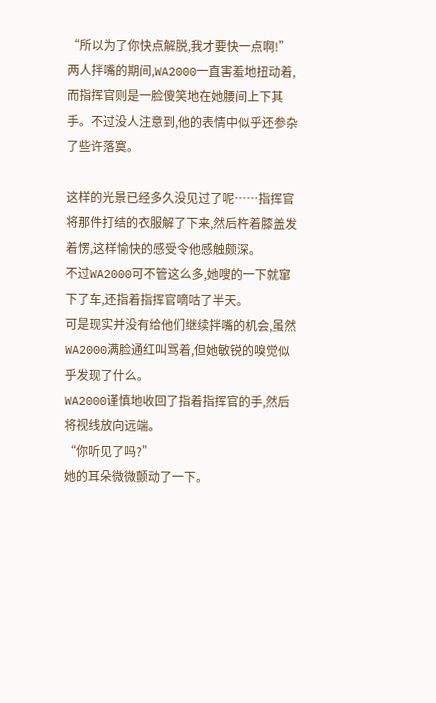“所以为了你快点解脱,我才要快一点啊!”
两人拌嘴的期间,WA2000一直害羞地扭动着,而指挥官则是一脸傻笑地在她腰间上下其手。不过没人注意到,他的表情中似乎还参杂了些许落寞。

这样的光景已经多久没见过了呢……指挥官将那件打结的衣服解了下来,然后杵着膝盖发着愣,这样愉快的感受令他感触颇深。
不过WA2000可不管这么多,她嗖的一下就窜下了车,还指着指挥官嘀咕了半天。
可是现实并没有给他们继续拌嘴的机会,虽然WA2000满脸通红叫骂着,但她敏锐的嗅觉似乎发现了什么。
WA2000谨慎地收回了指着指挥官的手,然后将视线放向远端。
“你听见了吗?”
她的耳朵微微颤动了一下。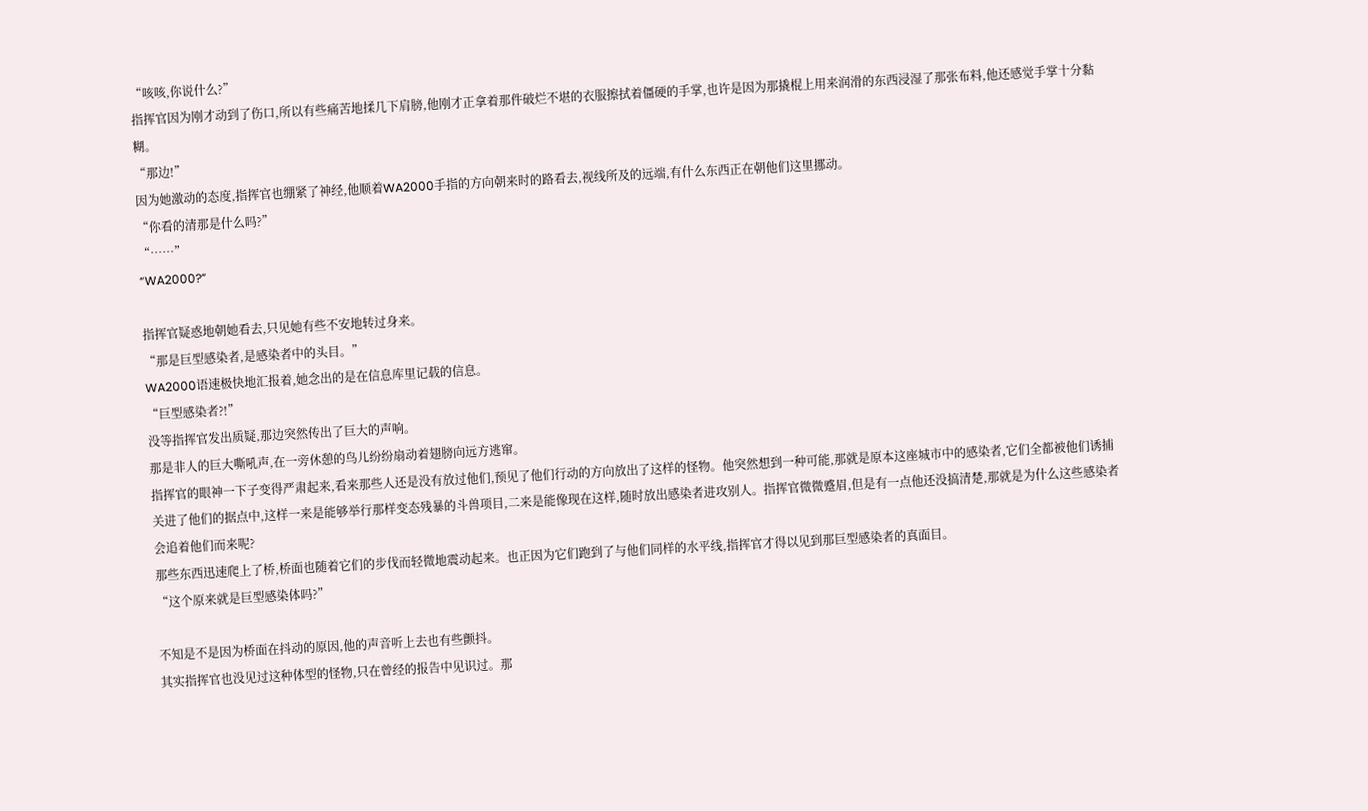“咳咳,你说什么?”
指挥官因为刚才动到了伤口,所以有些痛苦地揉几下肩膀,他刚才正拿着那件破烂不堪的衣服擦拭着僵硬的手掌,也许是因为那撬棍上用来润滑的东西浸湿了那张布料,他还感觉手掌十分黏糊。
“那边!”
因为她激动的态度,指挥官也绷紧了神经,他顺着WA2000手指的方向朝来时的路看去,视线所及的远端,有什么东西正在朝他们这里挪动。
“你看的清那是什么吗?”
“……”
“WA2000?”

指挥官疑惑地朝她看去,只见她有些不安地转过身来。
“那是巨型感染者,是感染者中的头目。”
WA2000语速极快地汇报着,她念出的是在信息库里记载的信息。
“巨型感染者?!”
没等指挥官发出质疑,那边突然传出了巨大的声响。
那是非人的巨大嘶吼声,在一旁休憩的鸟儿纷纷扇动着翅膀向远方逃窜。
指挥官的眼神一下子变得严肃起来,看来那些人还是没有放过他们,预见了他们行动的方向放出了这样的怪物。他突然想到一种可能,那就是原本这座城市中的感染者,它们全都被他们诱捕关进了他们的据点中,这样一来是能够举行那样变态残暴的斗兽项目,二来是能像现在这样,随时放出感染者进攻别人。指挥官微微蹙眉,但是有一点他还没搞清楚,那就是为什么这些感染者会追着他们而来呢?
那些东西迅速爬上了桥,桥面也随着它们的步伐而轻微地震动起来。也正因为它们跑到了与他们同样的水平线,指挥官才得以见到那巨型感染者的真面目。
“这个原来就是巨型感染体吗?”

不知是不是因为桥面在抖动的原因,他的声音听上去也有些颤抖。
其实指挥官也没见过这种体型的怪物,只在曾经的报告中见识过。那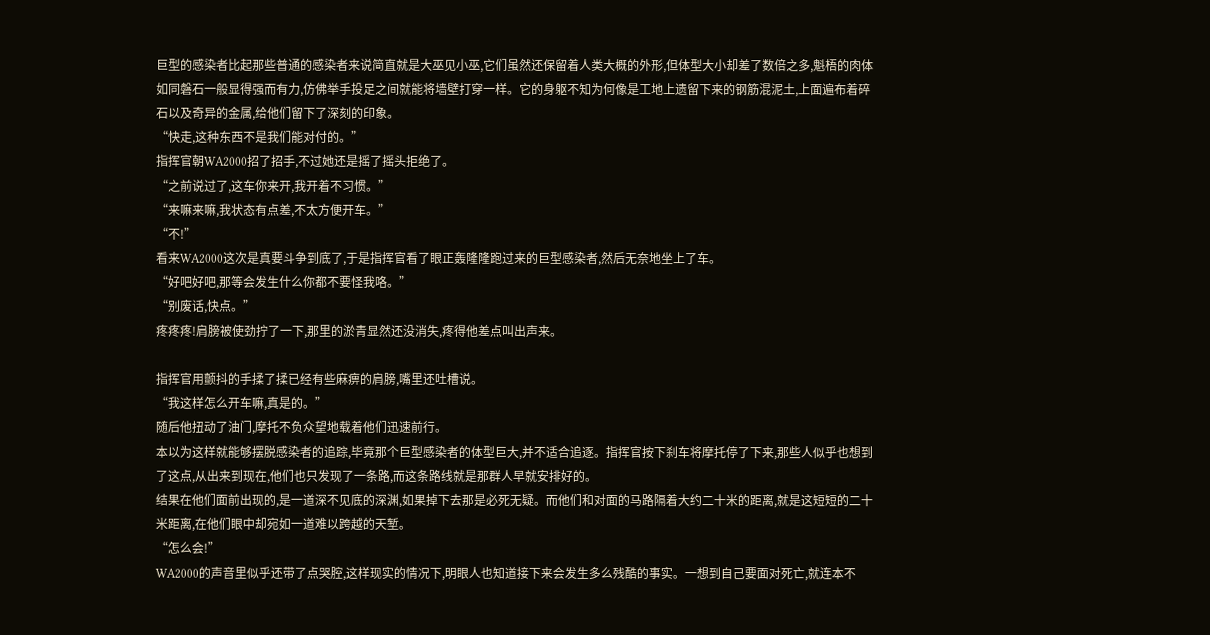巨型的感染者比起那些普通的感染者来说简直就是大巫见小巫,它们虽然还保留着人类大概的外形,但体型大小却差了数倍之多,魁梧的肉体如同磐石一般显得强而有力,仿佛举手投足之间就能将墙壁打穿一样。它的身躯不知为何像是工地上遗留下来的钢筋混泥土,上面遍布着碎石以及奇异的金属,给他们留下了深刻的印象。
“快走,这种东西不是我们能对付的。”
指挥官朝WA2000招了招手,不过她还是摇了摇头拒绝了。
“之前说过了,这车你来开,我开着不习惯。”
“来嘛来嘛,我状态有点差,不太方便开车。”
“不!”
看来WA2000这次是真要斗争到底了,于是指挥官看了眼正轰隆隆跑过来的巨型感染者,然后无奈地坐上了车。
“好吧好吧,那等会发生什么你都不要怪我咯。”
“别废话,快点。”
疼疼疼!肩膀被使劲拧了一下,那里的淤青显然还没消失,疼得他差点叫出声来。

指挥官用颤抖的手揉了揉已经有些麻痹的肩膀,嘴里还吐槽说。
“我这样怎么开车嘛,真是的。”
随后他扭动了油门,摩托不负众望地载着他们迅速前行。
本以为这样就能够摆脱感染者的追踪,毕竟那个巨型感染者的体型巨大,并不适合追逐。指挥官按下刹车将摩托停了下来,那些人似乎也想到了这点,从出来到现在,他们也只发现了一条路,而这条路线就是那群人早就安排好的。
结果在他们面前出现的,是一道深不见底的深渊,如果掉下去那是必死无疑。而他们和对面的马路隔着大约二十米的距离,就是这短短的二十米距离,在他们眼中却宛如一道难以跨越的天堑。
“怎么会!”
WA2000的声音里似乎还带了点哭腔,这样现实的情况下,明眼人也知道接下来会发生多么残酷的事实。一想到自己要面对死亡,就连本不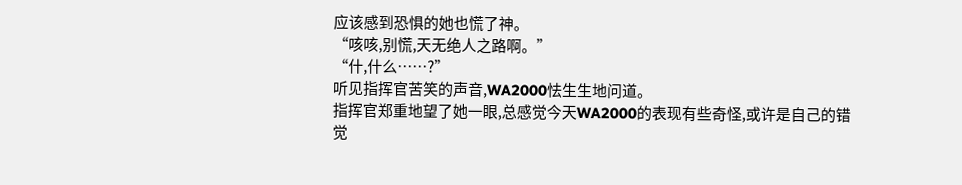应该感到恐惧的她也慌了神。
“咳咳,别慌,天无绝人之路啊。”
“什,什么……?”
听见指挥官苦笑的声音,WA2000怯生生地问道。
指挥官郑重地望了她一眼,总感觉今天WA2000的表现有些奇怪,或许是自己的错觉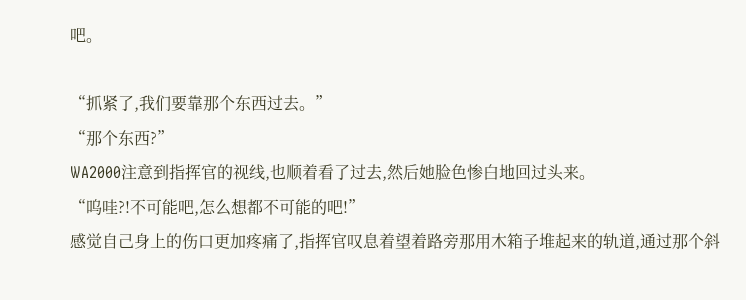吧。

“抓紧了,我们要靠那个东西过去。”
“那个东西?”
WA2000注意到指挥官的视线,也顺着看了过去,然后她脸色惨白地回过头来。
“呜哇?!不可能吧,怎么想都不可能的吧!”
感觉自己身上的伤口更加疼痛了,指挥官叹息着望着路旁那用木箱子堆起来的轨道,通过那个斜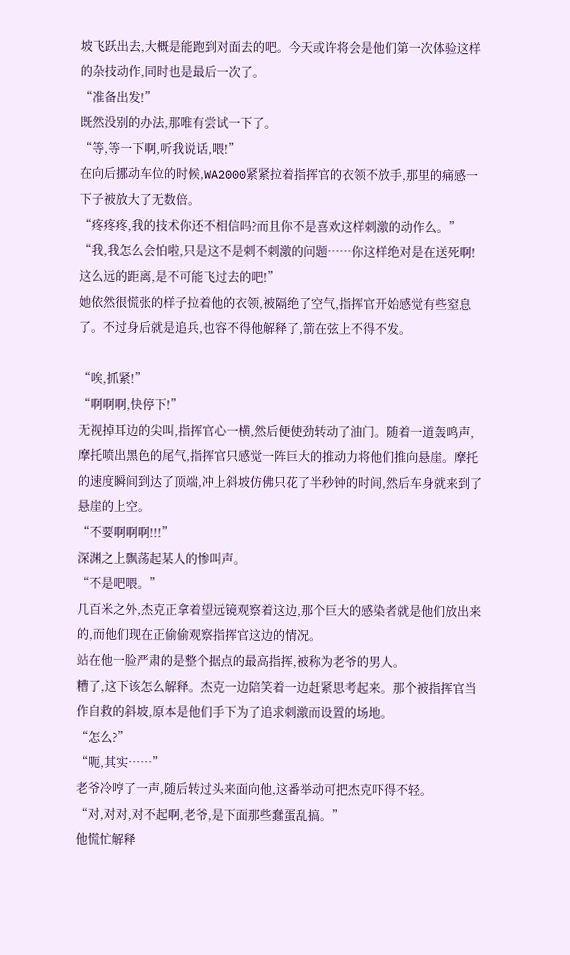坡飞跃出去,大概是能跑到对面去的吧。今天或许将会是他们第一次体验这样的杂技动作,同时也是最后一次了。
“准备出发!”
既然没别的办法,那唯有尝试一下了。
“等,等一下啊,听我说话,喂!”
在向后挪动车位的时候,WA2000紧紧拉着指挥官的衣领不放手,那里的痛感一下子被放大了无数倍。
“疼疼疼,我的技术你还不相信吗?而且你不是喜欢这样刺激的动作么。”
“我,我怎么会怕啦,只是这不是刺不刺激的问题……你这样绝对是在送死啊!这么远的距离,是不可能飞过去的吧!”
她依然很慌张的样子拉着他的衣领,被隔绝了空气,指挥官开始感觉有些窒息了。不过身后就是追兵,也容不得他解释了,箭在弦上不得不发。

“唉,抓紧!”
“啊啊啊,快停下!”
无视掉耳边的尖叫,指挥官心一横,然后便使劲转动了油门。随着一道轰鸣声,摩托喷出黑色的尾气,指挥官只感觉一阵巨大的推动力将他们推向悬崖。摩托的速度瞬间到达了顶端,冲上斜坡仿佛只花了半秒钟的时间,然后车身就来到了悬崖的上空。
“不要啊啊啊!!!”
深渊之上飘荡起某人的惨叫声。
“不是吧喂。”
几百米之外,杰克正拿着望远镜观察着这边,那个巨大的感染者就是他们放出来的,而他们现在正偷偷观察指挥官这边的情况。
站在他一脸严肃的是整个据点的最高指挥,被称为老爷的男人。
糟了,这下该怎么解释。杰克一边陪笑着一边赶紧思考起来。那个被指挥官当作自救的斜坡,原本是他们手下为了追求刺激而设置的场地。
“怎么?”
“呃,其实……”
老爷冷哼了一声,随后转过头来面向他,这番举动可把杰克吓得不轻。
“对,对对,对不起啊,老爷,是下面那些蠢蛋乱搞。”
他慌忙解释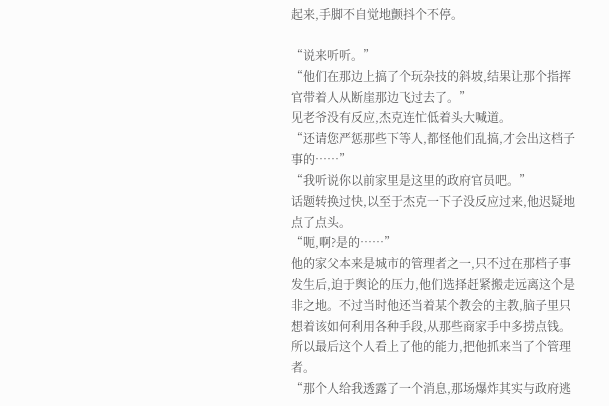起来,手脚不自觉地颤抖个不停。

“说来听听。”
“他们在那边上搞了个玩杂技的斜坡,结果让那个指挥官带着人从断崖那边飞过去了。”
见老爷没有反应,杰克连忙低着头大喊道。
“还请您严惩那些下等人,都怪他们乱搞,才会出这档子事的……”
“我听说你以前家里是这里的政府官员吧。”
话题转换过快,以至于杰克一下子没反应过来,他迟疑地点了点头。
“呃,啊?是的……”
他的家父本来是城市的管理者之一,只不过在那档子事发生后,迫于舆论的压力,他们选择赶紧搬走远离这个是非之地。不过当时他还当着某个教会的主教,脑子里只想着该如何利用各种手段,从那些商家手中多捞点钱。所以最后这个人看上了他的能力,把他抓来当了个管理者。
“那个人给我透露了一个消息,那场爆炸其实与政府逃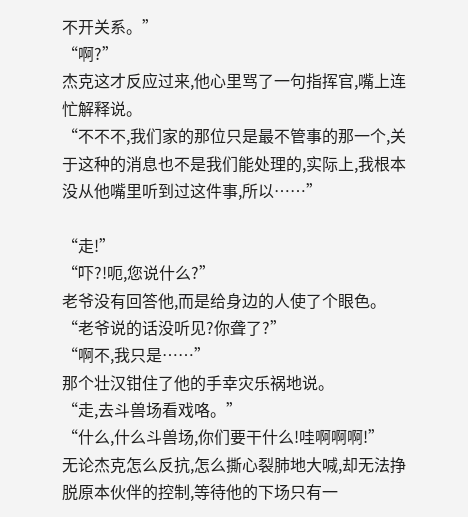不开关系。”
“啊?”
杰克这才反应过来,他心里骂了一句指挥官,嘴上连忙解释说。
“不不不,我们家的那位只是最不管事的那一个,关于这种的消息也不是我们能处理的,实际上,我根本没从他嘴里听到过这件事,所以……”

“走!”
“吓?!呃,您说什么?”
老爷没有回答他,而是给身边的人使了个眼色。
“老爷说的话没听见?你聋了?”
“啊不,我只是……”
那个壮汉钳住了他的手幸灾乐祸地说。
“走,去斗兽场看戏咯。”
“什么,什么斗兽场,你们要干什么!哇啊啊啊!”
无论杰克怎么反抗,怎么撕心裂肺地大喊,却无法挣脱原本伙伴的控制,等待他的下场只有一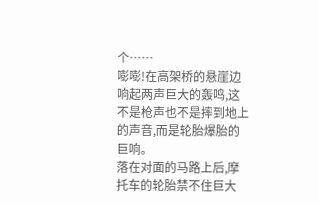个……
嘭嘭!在高架桥的悬崖边响起两声巨大的轰鸣,这不是枪声也不是摔到地上的声音,而是轮胎爆胎的巨响。
落在对面的马路上后,摩托车的轮胎禁不住巨大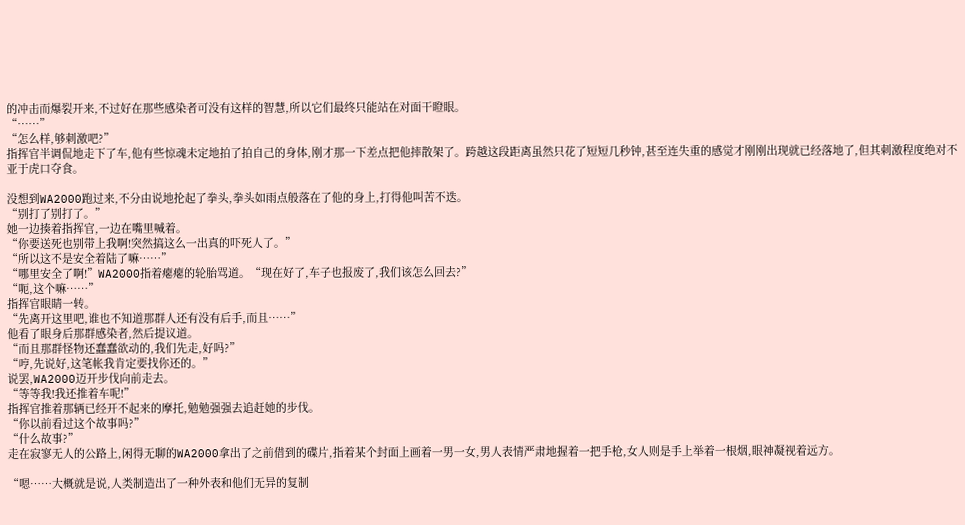的冲击而爆裂开来,不过好在那些感染者可没有这样的智慧,所以它们最终只能站在对面干瞪眼。
“……”
“怎么样,够刺激吧?”
指挥官半调侃地走下了车,他有些惊魂未定地拍了拍自己的身体,刚才那一下差点把他摔散架了。跨越这段距离虽然只花了短短几秒钟,甚至连失重的感觉才刚刚出现就已经落地了,但其刺激程度绝对不亚于虎口夺食。

没想到WA2000跑过来,不分由说地抡起了拳头,拳头如雨点般落在了他的身上,打得他叫苦不迭。
“别打了别打了。”
她一边揍着指挥官,一边在嘴里喊着。
“你要送死也别带上我啊!突然搞这么一出真的吓死人了。”
“所以这不是安全着陆了嘛……”
“哪里安全了啊!”WA2000指着瘪瘪的轮胎骂道。“现在好了,车子也报废了,我们该怎么回去?”
“呃,这个嘛……”
指挥官眼睛一转。
“先离开这里吧,谁也不知道那群人还有没有后手,而且……”
他看了眼身后那群感染者,然后提议道。
“而且那群怪物还蠢蠢欲动的,我们先走,好吗?”
“哼,先说好,这笔帐我肯定要找你还的。”
说罢,WA2000迈开步伐向前走去。
“等等我!我还推着车呢!”
指挥官推着那辆已经开不起来的摩托,勉勉强强去追赶她的步伐。
“你以前看过这个故事吗?”
“什么故事?”
走在寂寥无人的公路上,闲得无聊的WA2000拿出了之前借到的碟片,指着某个封面上画着一男一女,男人表情严肃地握着一把手枪,女人则是手上举着一根烟,眼神凝视着远方。

“嗯……大概就是说,人类制造出了一种外表和他们无异的复制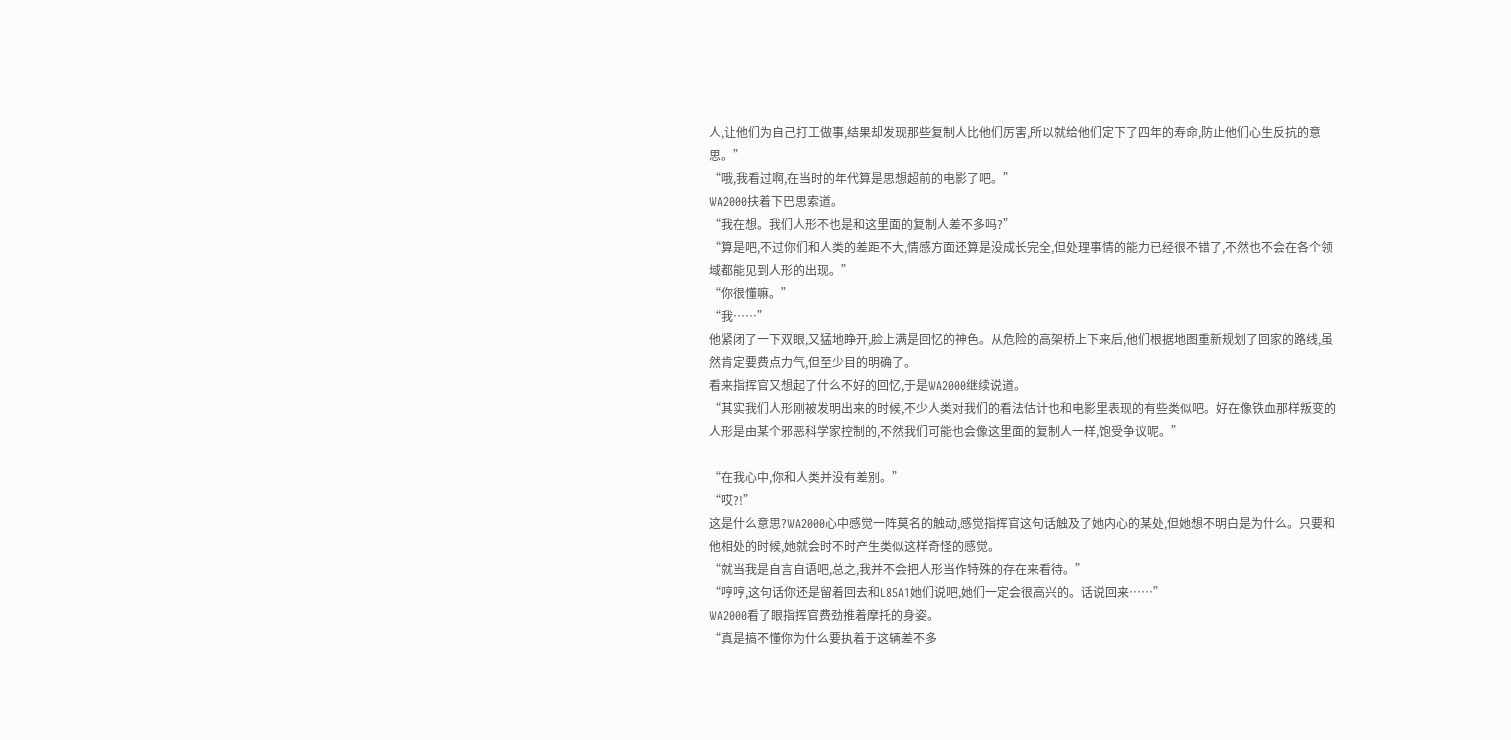人,让他们为自己打工做事,结果却发现那些复制人比他们厉害,所以就给他们定下了四年的寿命,防止他们心生反抗的意思。”
“哦,我看过啊,在当时的年代算是思想超前的电影了吧。”
WA2000扶着下巴思索道。
“我在想。我们人形不也是和这里面的复制人差不多吗?”
“算是吧,不过你们和人类的差距不大,情感方面还算是没成长完全,但处理事情的能力已经很不错了,不然也不会在各个领域都能见到人形的出现。”
“你很懂嘛。”
“我……”
他紧闭了一下双眼,又猛地睁开,脸上满是回忆的神色。从危险的高架桥上下来后,他们根据地图重新规划了回家的路线,虽然肯定要费点力气,但至少目的明确了。
看来指挥官又想起了什么不好的回忆,于是WA2000继续说道。
“其实我们人形刚被发明出来的时候,不少人类对我们的看法估计也和电影里表现的有些类似吧。好在像铁血那样叛变的人形是由某个邪恶科学家控制的,不然我们可能也会像这里面的复制人一样,饱受争议呢。”

“在我心中,你和人类并没有差别。”
“哎?!”
这是什么意思?WA2000心中感觉一阵莫名的触动,感觉指挥官这句话触及了她内心的某处,但她想不明白是为什么。只要和他相处的时候,她就会时不时产生类似这样奇怪的感觉。
“就当我是自言自语吧,总之,我并不会把人形当作特殊的存在来看待。”
“哼哼,这句话你还是留着回去和L85A1她们说吧,她们一定会很高兴的。话说回来……”
WA2000看了眼指挥官费劲推着摩托的身姿。
“真是搞不懂你为什么要执着于这辆差不多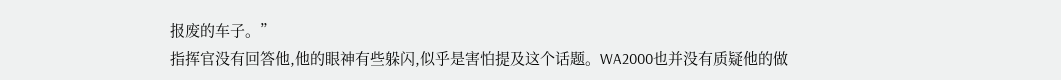报废的车子。”
指挥官没有回答他,他的眼神有些躲闪,似乎是害怕提及这个话题。WA2000也并没有质疑他的做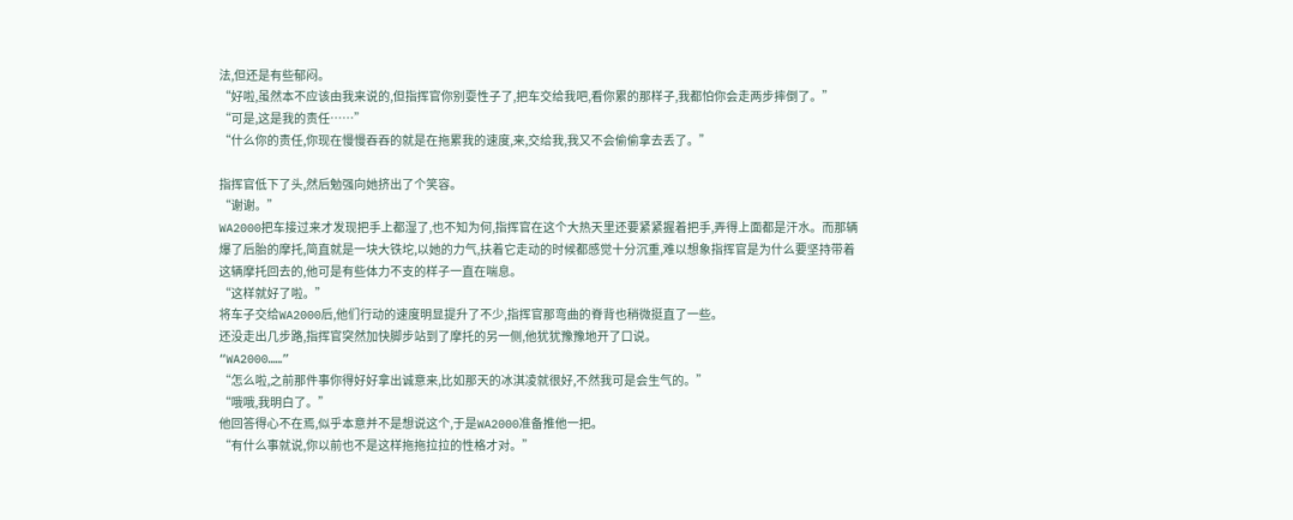法,但还是有些郁闷。
“好啦,虽然本不应该由我来说的,但指挥官你别耍性子了,把车交给我吧,看你累的那样子,我都怕你会走两步摔倒了。”
“可是,这是我的责任……”
“什么你的责任,你现在慢慢吞吞的就是在拖累我的速度,来,交给我,我又不会偷偷拿去丢了。”

指挥官低下了头,然后勉强向她挤出了个笑容。
“谢谢。”
WA2000把车接过来才发现把手上都湿了,也不知为何,指挥官在这个大热天里还要紧紧握着把手,弄得上面都是汗水。而那辆爆了后胎的摩托,简直就是一块大铁坨,以她的力气,扶着它走动的时候都感觉十分沉重,难以想象指挥官是为什么要坚持带着这辆摩托回去的,他可是有些体力不支的样子一直在喘息。
“这样就好了啦。”
将车子交给WA2000后,他们行动的速度明显提升了不少,指挥官那弯曲的脊背也稍微挺直了一些。
还没走出几步路,指挥官突然加快脚步站到了摩托的另一侧,他犹犹豫豫地开了口说。
“WA2000……”
“怎么啦,之前那件事你得好好拿出诚意来,比如那天的冰淇凌就很好,不然我可是会生气的。”
“哦哦,我明白了。”
他回答得心不在焉,似乎本意并不是想说这个,于是WA2000准备推他一把。
“有什么事就说,你以前也不是这样拖拖拉拉的性格才对。”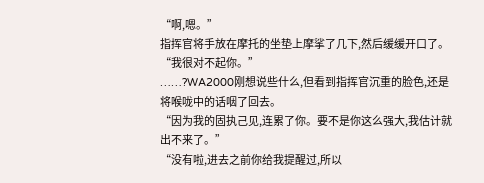“啊,嗯。”
指挥官将手放在摩托的坐垫上摩挲了几下,然后缓缓开口了。
“我很对不起你。”
……?WA2000刚想说些什么,但看到指挥官沉重的脸色,还是将喉咙中的话咽了回去。
“因为我的固执己见,连累了你。要不是你这么强大,我估计就出不来了。”
“没有啦,进去之前你给我提醒过,所以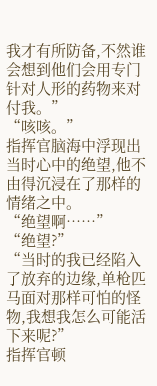我才有所防备,不然谁会想到他们会用专门针对人形的药物来对付我。”
“咳咳。”
指挥官脑海中浮现出当时心中的绝望,他不由得沉浸在了那样的情绪之中。
“绝望啊……”
“绝望?”
“当时的我已经陷入了放弃的边缘,单枪匹马面对那样可怕的怪物,我想我怎么可能活下来呢?”
指挥官顿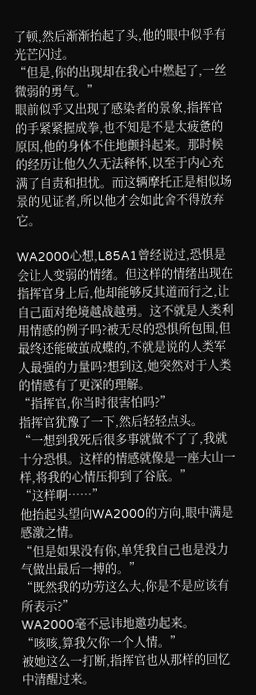了顿,然后渐渐抬起了头,他的眼中似乎有光芒闪过。
“但是,你的出现却在我心中燃起了,一丝微弱的勇气。”
眼前似乎又出现了感染者的景象,指挥官的手紧紧握成拳,也不知是不是太疲惫的原因,他的身体不住地颤抖起来。那时候的经历让他久久无法释怀,以至于内心充满了自责和担忧。而这辆摩托正是相似场景的见证者,所以他才会如此舍不得放弃它。

WA2000心想,L85A1曾经说过,恐惧是会让人变弱的情绪。但这样的情绪出现在指挥官身上后,他却能够反其道而行之,让自己面对绝境越战越勇。这不就是人类利用情感的例子吗?被无尽的恐惧所包围,但最终还能破茧成蝶的,不就是说的人类军人最强的力量吗?想到这,她突然对于人类的情感有了更深的理解。
“指挥官,你当时很害怕吗?”
指挥官犹豫了一下,然后轻轻点头。
“一想到我死后很多事就做不了了,我就十分恐惧。这样的情感就像是一座大山一样,将我的心情压抑到了谷底。”
“这样啊……”
他抬起头望向WA2000的方向,眼中满是感激之情。
“但是如果没有你,单凭我自己也是没力气做出最后一搏的。”
“既然我的功劳这么大,你是不是应该有所表示?”
WA2000毫不忌讳地邀功起来。
“咳咳,算我欠你一个人情。”
被她这么一打断,指挥官也从那样的回忆中清醒过来。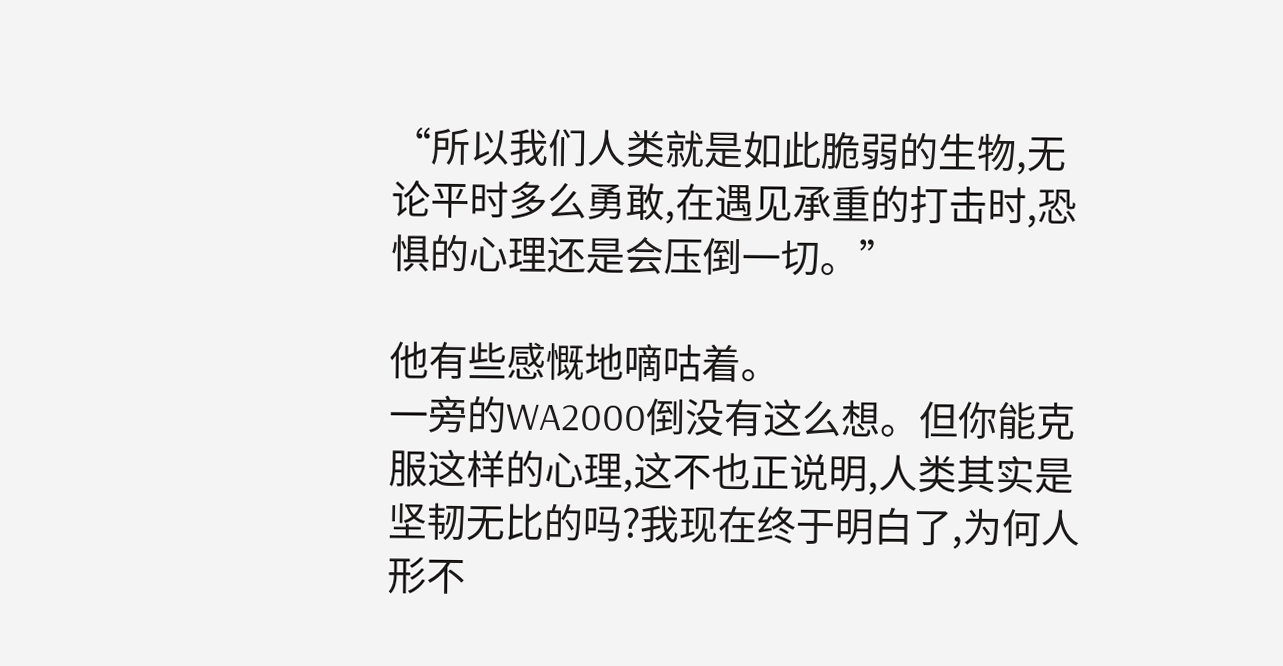“所以我们人类就是如此脆弱的生物,无论平时多么勇敢,在遇见承重的打击时,恐惧的心理还是会压倒一切。”

他有些感慨地嘀咕着。
一旁的WA2000倒没有这么想。但你能克服这样的心理,这不也正说明,人类其实是坚韧无比的吗?我现在终于明白了,为何人形不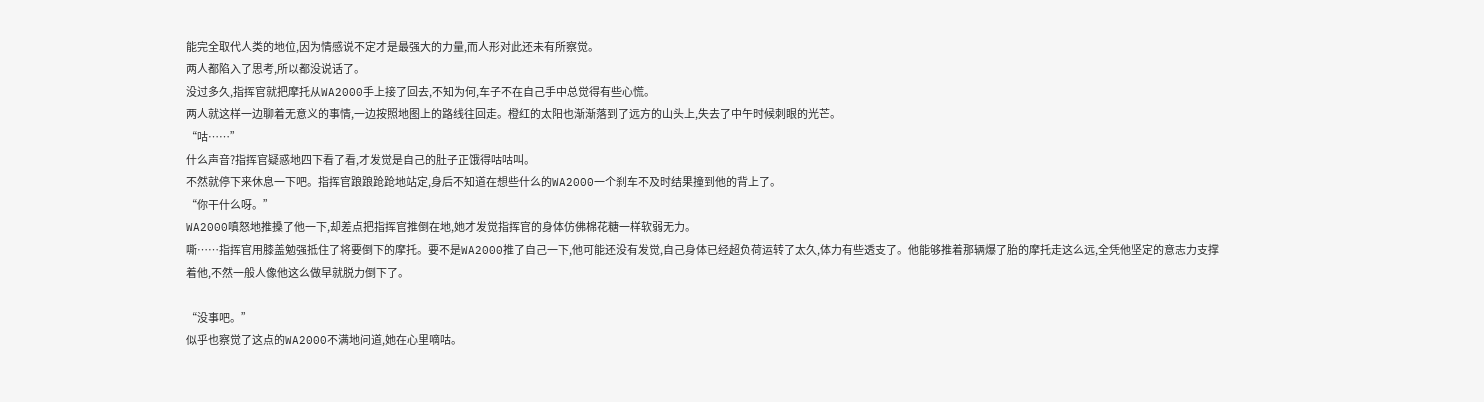能完全取代人类的地位,因为情感说不定才是最强大的力量,而人形对此还未有所察觉。
两人都陷入了思考,所以都没说话了。
没过多久,指挥官就把摩托从WA2000手上接了回去,不知为何,车子不在自己手中总觉得有些心慌。
两人就这样一边聊着无意义的事情,一边按照地图上的路线往回走。橙红的太阳也渐渐落到了远方的山头上,失去了中午时候刺眼的光芒。
“咕……”
什么声音?指挥官疑惑地四下看了看,才发觉是自己的肚子正饿得咕咕叫。
不然就停下来休息一下吧。指挥官踉踉跄跄地站定,身后不知道在想些什么的WA2000一个刹车不及时结果撞到他的背上了。
“你干什么呀。”
WA2000嗔怒地推搡了他一下,却差点把指挥官推倒在地,她才发觉指挥官的身体仿佛棉花糖一样软弱无力。
嘶……指挥官用膝盖勉强抵住了将要倒下的摩托。要不是WA2000推了自己一下,他可能还没有发觉,自己身体已经超负荷运转了太久,体力有些透支了。他能够推着那辆爆了胎的摩托走这么远,全凭他坚定的意志力支撑着他,不然一般人像他这么做早就脱力倒下了。

“没事吧。”
似乎也察觉了这点的WA2000不满地问道,她在心里嘀咕。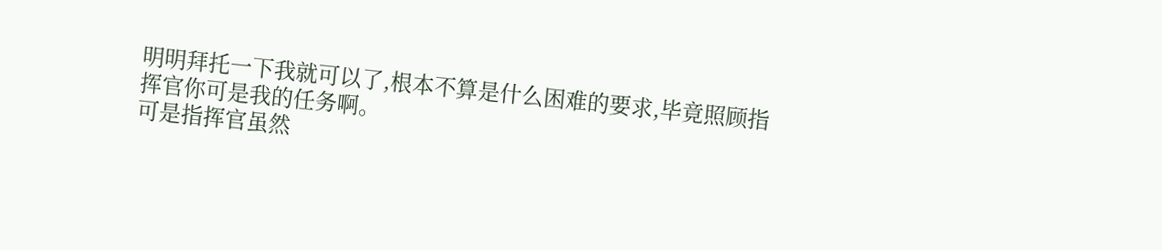明明拜托一下我就可以了,根本不算是什么困难的要求,毕竟照顾指挥官你可是我的任务啊。
可是指挥官虽然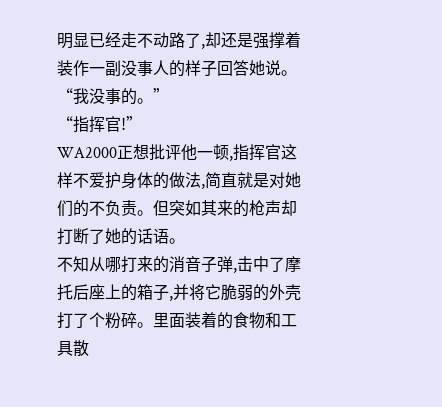明显已经走不动路了,却还是强撑着装作一副没事人的样子回答她说。
“我没事的。”
“指挥官!”
WA2000正想批评他一顿,指挥官这样不爱护身体的做法,简直就是对她们的不负责。但突如其来的枪声却打断了她的话语。
不知从哪打来的消音子弹,击中了摩托后座上的箱子,并将它脆弱的外壳打了个粉碎。里面装着的食物和工具散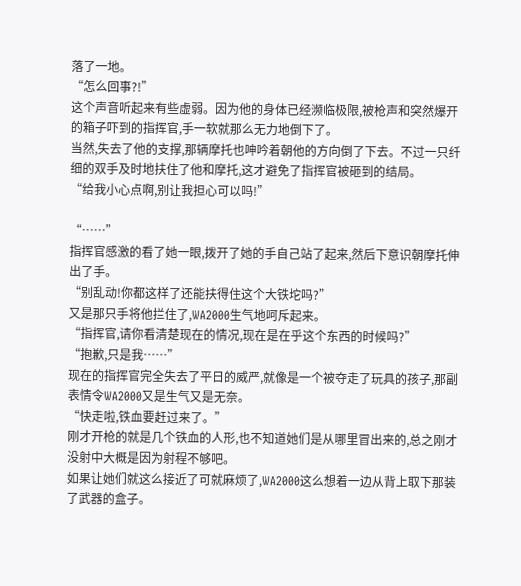落了一地。
“怎么回事?!”
这个声音听起来有些虚弱。因为他的身体已经濒临极限,被枪声和突然爆开的箱子吓到的指挥官,手一软就那么无力地倒下了。
当然,失去了他的支撑,那辆摩托也呻吟着朝他的方向倒了下去。不过一只纤细的双手及时地扶住了他和摩托,这才避免了指挥官被砸到的结局。
“给我小心点啊,别让我担心可以吗!”

“……”
指挥官感激的看了她一眼,拨开了她的手自己站了起来,然后下意识朝摩托伸出了手。
“别乱动!你都这样了还能扶得住这个大铁坨吗?”
又是那只手将他拦住了,WA2000生气地呵斥起来。
“指挥官,请你看清楚现在的情况,现在是在乎这个东西的时候吗?”
“抱歉,只是我……”
现在的指挥官完全失去了平日的威严,就像是一个被夺走了玩具的孩子,那副表情令WA2000又是生气又是无奈。
“快走啦,铁血要赶过来了。”
刚才开枪的就是几个铁血的人形,也不知道她们是从哪里冒出来的,总之刚才没射中大概是因为射程不够吧。
如果让她们就这么接近了可就麻烦了,WA2000这么想着一边从背上取下那装了武器的盒子。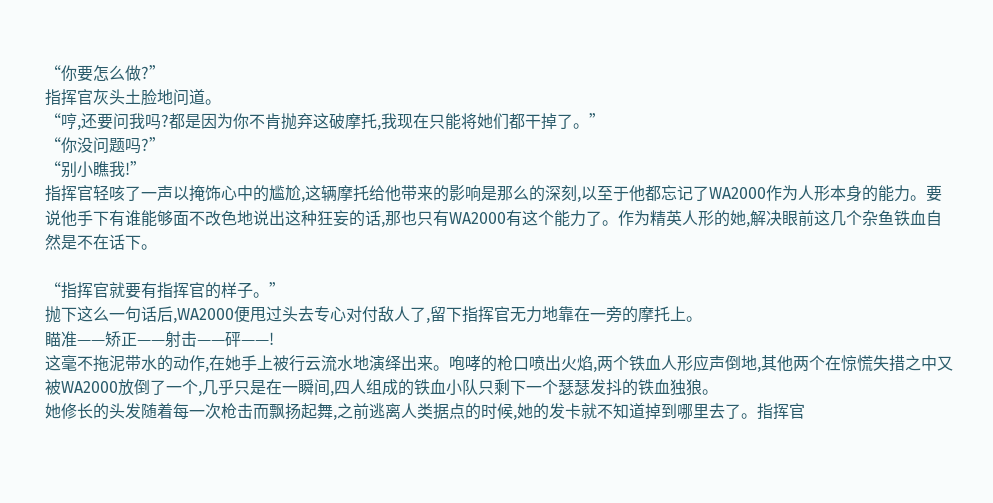“你要怎么做?”
指挥官灰头土脸地问道。
“哼,还要问我吗?都是因为你不肯抛弃这破摩托,我现在只能将她们都干掉了。”
“你没问题吗?”
“别小瞧我!”
指挥官轻咳了一声以掩饰心中的尴尬,这辆摩托给他带来的影响是那么的深刻,以至于他都忘记了WA2000作为人形本身的能力。要说他手下有谁能够面不改色地说出这种狂妄的话,那也只有WA2000有这个能力了。作为精英人形的她,解决眼前这几个杂鱼铁血自然是不在话下。

“指挥官就要有指挥官的样子。”
抛下这么一句话后,WA2000便甩过头去专心对付敌人了,留下指挥官无力地靠在一旁的摩托上。
瞄准——矫正——射击——砰——!
这毫不拖泥带水的动作,在她手上被行云流水地演绎出来。咆哮的枪口喷出火焰,两个铁血人形应声倒地,其他两个在惊慌失措之中又被WA2000放倒了一个,几乎只是在一瞬间,四人组成的铁血小队只剩下一个瑟瑟发抖的铁血独狼。
她修长的头发随着每一次枪击而飘扬起舞,之前逃离人类据点的时候,她的发卡就不知道掉到哪里去了。指挥官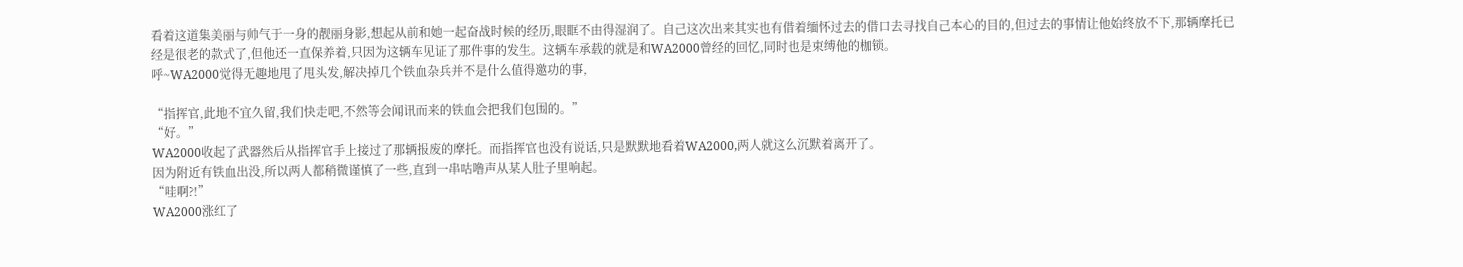看着这道集美丽与帅气于一身的靓丽身影,想起从前和她一起奋战时候的经历,眼眶不由得湿润了。自己这次出来其实也有借着缅怀过去的借口去寻找自己本心的目的,但过去的事情让他始终放不下,那辆摩托已经是很老的款式了,但他还一直保养着,只因为这辆车见证了那件事的发生。这辆车承载的就是和WA2000曾经的回忆,同时也是束缚他的枷锁。
呼~WA2000觉得无趣地甩了甩头发,解决掉几个铁血杂兵并不是什么值得邀功的事,

“指挥官,此地不宜久留,我们快走吧,不然等会闻讯而来的铁血会把我们包围的。”
“好。”
WA2000收起了武器然后从指挥官手上接过了那辆报废的摩托。而指挥官也没有说话,只是默默地看着WA2000,两人就这么沉默着离开了。
因为附近有铁血出没,所以两人都稍微谨慎了一些,直到一串咕噜声从某人肚子里响起。
“哇啊?!”
WA2000涨红了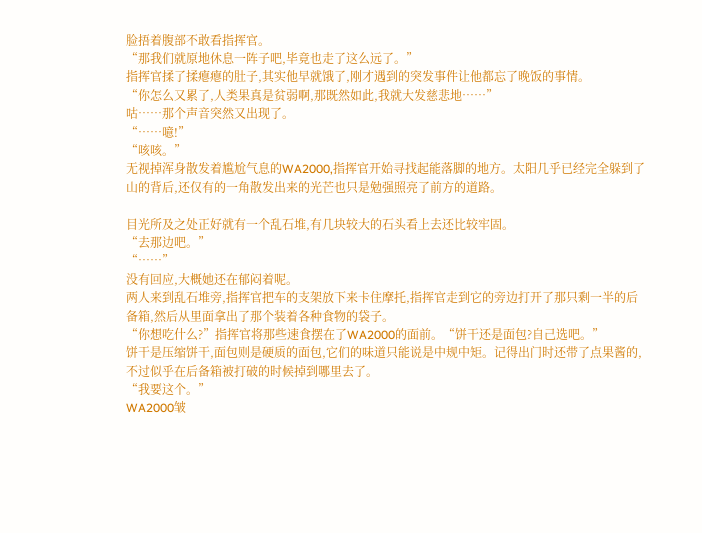脸捂着腹部不敢看指挥官。
“那我们就原地休息一阵子吧,毕竟也走了这么远了。”
指挥官揉了揉瘪瘪的肚子,其实他早就饿了,刚才遇到的突发事件让他都忘了晚饭的事情。
“你怎么又累了,人类果真是贫弱啊,那既然如此,我就大发慈悲地……”
咕……那个声音突然又出现了。
“……噫!”
“咳咳。”
无视掉浑身散发着尴尬气息的WA2000,指挥官开始寻找起能落脚的地方。太阳几乎已经完全躲到了山的背后,还仅有的一角散发出来的光芒也只是勉强照亮了前方的道路。

目光所及之处正好就有一个乱石堆,有几块较大的石头看上去还比较牢固。
“去那边吧。”
“……”
没有回应,大概她还在郁闷着呢。
两人来到乱石堆旁,指挥官把车的支架放下来卡住摩托,指挥官走到它的旁边打开了那只剩一半的后备箱,然后从里面拿出了那个装着各种食物的袋子。
“你想吃什么?”指挥官将那些速食摆在了WA2000的面前。“饼干还是面包?自己选吧。”
饼干是压缩饼干,面包则是硬质的面包,它们的味道只能说是中规中矩。记得出门时还带了点果酱的,不过似乎在后备箱被打破的时候掉到哪里去了。
“我要这个。”
WA2000皱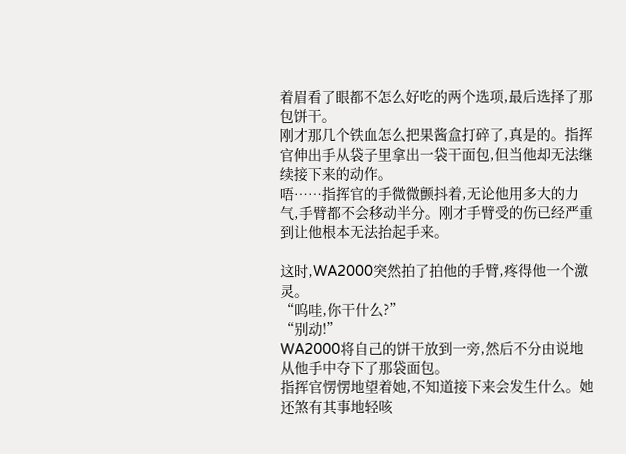着眉看了眼都不怎么好吃的两个选项,最后选择了那包饼干。
刚才那几个铁血怎么把果酱盒打碎了,真是的。指挥官伸出手从袋子里拿出一袋干面包,但当他却无法继续接下来的动作。
唔……指挥官的手微微颤抖着,无论他用多大的力气,手臂都不会移动半分。刚才手臂受的伤已经严重到让他根本无法抬起手来。

这时,WA2000突然拍了拍他的手臂,疼得他一个激灵。
“呜哇,你干什么?”
“别动!”
WA2000将自己的饼干放到一旁,然后不分由说地从他手中夺下了那袋面包。
指挥官愣愣地望着她,不知道接下来会发生什么。她还煞有其事地轻咳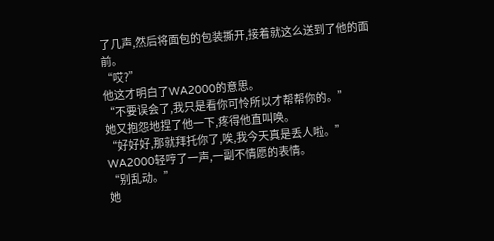了几声,然后将面包的包装撕开,接着就这么送到了他的面前。
“哎?”
他这才明白了WA2000的意思。
“不要误会了,我只是看你可怜所以才帮帮你的。”
她又抱怨地捏了他一下,疼得他直叫唤。
“好好好,那就拜托你了,唉,我今天真是丢人啦。”
WA2000轻哼了一声,一副不情愿的表情。
“别乱动。”
她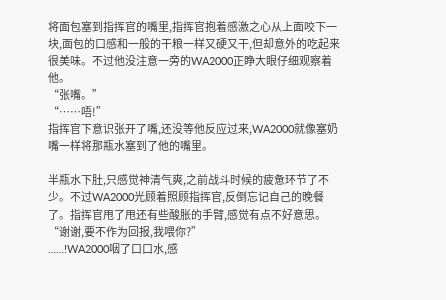将面包塞到指挥官的嘴里,指挥官抱着感激之心从上面咬下一块,面包的口感和一般的干粮一样又硬又干,但却意外的吃起来很美味。不过他没注意一旁的WA2000正睁大眼仔细观察着他。
“张嘴。”
“……唔!”
指挥官下意识张开了嘴,还没等他反应过来,WA2000就像塞奶嘴一样将那瓶水塞到了他的嘴里。

半瓶水下肚,只感觉神清气爽,之前战斗时候的疲惫环节了不少。不过WA2000光顾着照顾指挥官,反倒忘记自己的晚餐了。指挥官甩了甩还有些酸胀的手臂,感觉有点不好意思。
“谢谢,要不作为回报,我喂你?”
……!WA2000咽了口口水,感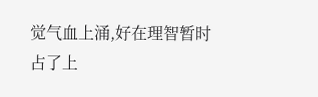觉气血上涌,好在理智暂时占了上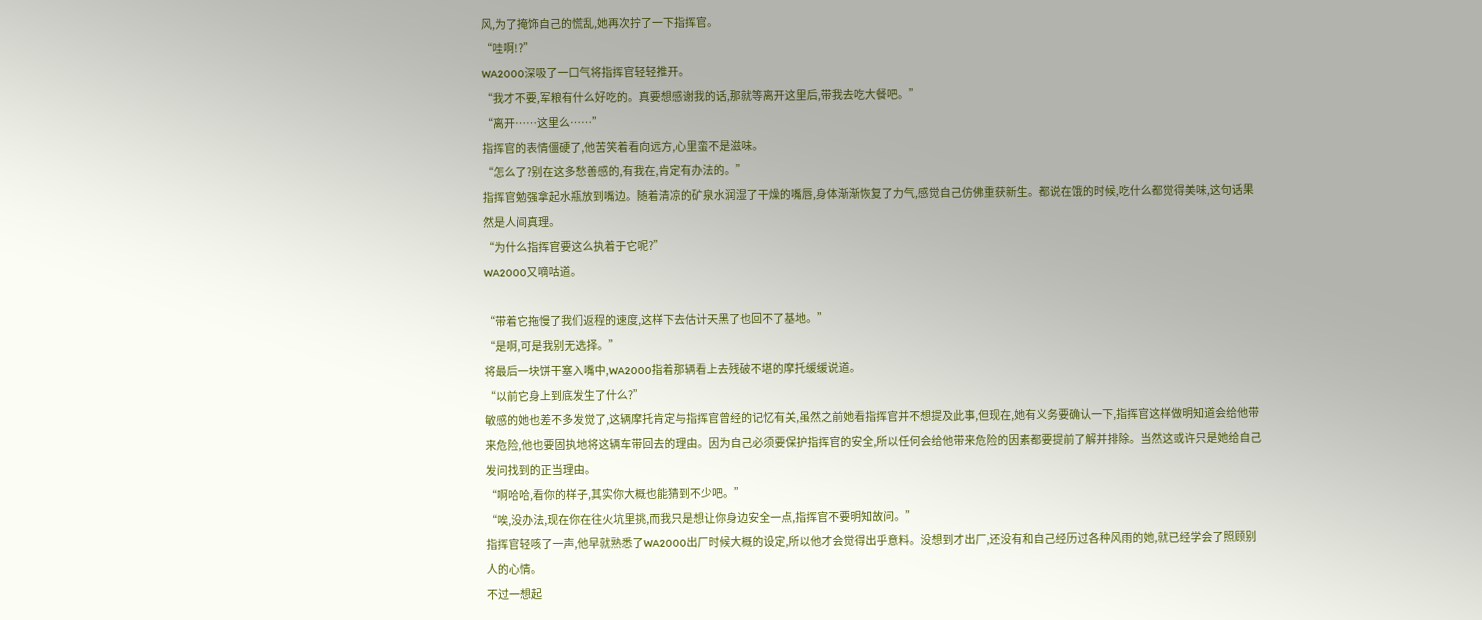风,为了掩饰自己的慌乱,她再次拧了一下指挥官。
“哇啊!?”
WA2000深吸了一口气将指挥官轻轻推开。
“我才不要,军粮有什么好吃的。真要想感谢我的话,那就等离开这里后,带我去吃大餐吧。”
“离开……这里么……”
指挥官的表情僵硬了,他苦笑着看向远方,心里蛮不是滋味。
“怎么了?别在这多愁善感的,有我在,肯定有办法的。”
指挥官勉强拿起水瓶放到嘴边。随着清凉的矿泉水润湿了干燥的嘴唇,身体渐渐恢复了力气,感觉自己仿佛重获新生。都说在饿的时候,吃什么都觉得美味,这句话果然是人间真理。
“为什么指挥官要这么执着于它呢?”
WA2000又嘀咕道。

“带着它拖慢了我们返程的速度,这样下去估计天黑了也回不了基地。”
“是啊,可是我别无选择。”
将最后一块饼干塞入嘴中,WA2000指着那辆看上去残破不堪的摩托缓缓说道。
“以前它身上到底发生了什么?”
敏感的她也差不多发觉了,这辆摩托肯定与指挥官曾经的记忆有关,虽然之前她看指挥官并不想提及此事,但现在,她有义务要确认一下,指挥官这样做明知道会给他带来危险,他也要固执地将这辆车带回去的理由。因为自己必须要保护指挥官的安全,所以任何会给他带来危险的因素都要提前了解并排除。当然这或许只是她给自己发问找到的正当理由。
“啊哈哈,看你的样子,其实你大概也能猜到不少吧。”
“唉,没办法,现在你在往火坑里挑,而我只是想让你身边安全一点,指挥官不要明知故问。”
指挥官轻咳了一声,他早就熟悉了WA2000出厂时候大概的设定,所以他才会觉得出乎意料。没想到才出厂,还没有和自己经历过各种风雨的她,就已经学会了照顾别人的心情。
不过一想起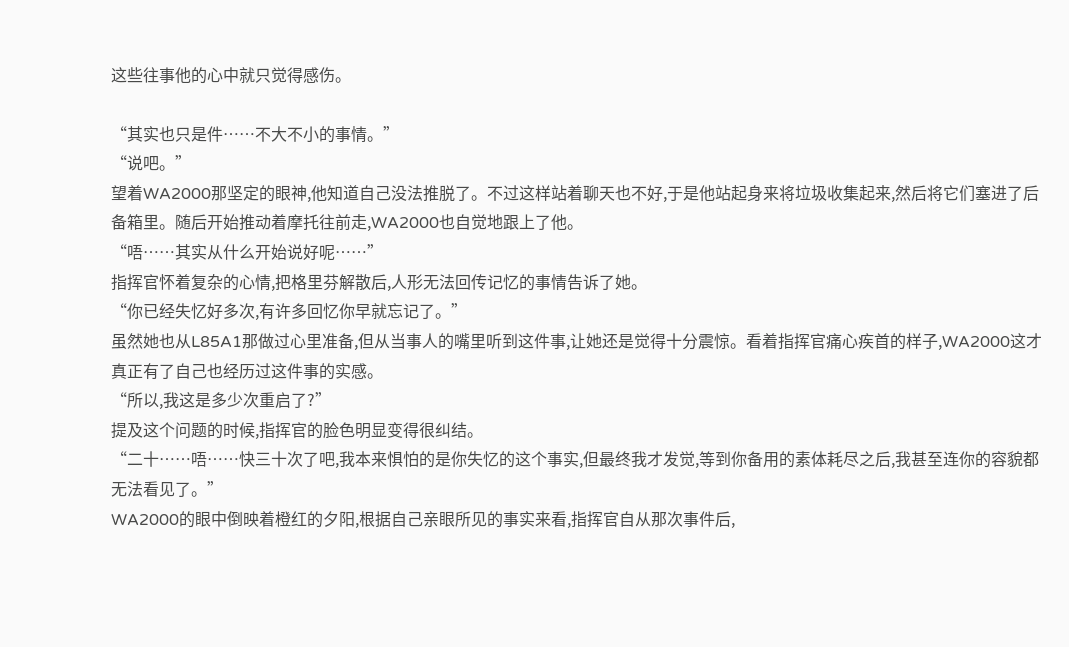这些往事他的心中就只觉得感伤。

“其实也只是件……不大不小的事情。”
“说吧。”
望着WA2000那坚定的眼神,他知道自己没法推脱了。不过这样站着聊天也不好,于是他站起身来将垃圾收集起来,然后将它们塞进了后备箱里。随后开始推动着摩托往前走,WA2000也自觉地跟上了他。
“唔……其实从什么开始说好呢……”
指挥官怀着复杂的心情,把格里芬解散后,人形无法回传记忆的事情告诉了她。
“你已经失忆好多次,有许多回忆你早就忘记了。”
虽然她也从L85A1那做过心里准备,但从当事人的嘴里听到这件事,让她还是觉得十分震惊。看着指挥官痛心疾首的样子,WA2000这才真正有了自己也经历过这件事的实感。
“所以,我这是多少次重启了?”
提及这个问题的时候,指挥官的脸色明显变得很纠结。
“二十……唔……快三十次了吧,我本来惧怕的是你失忆的这个事实,但最终我才发觉,等到你备用的素体耗尽之后,我甚至连你的容貌都无法看见了。”
WA2000的眼中倒映着橙红的夕阳,根据自己亲眼所见的事实来看,指挥官自从那次事件后,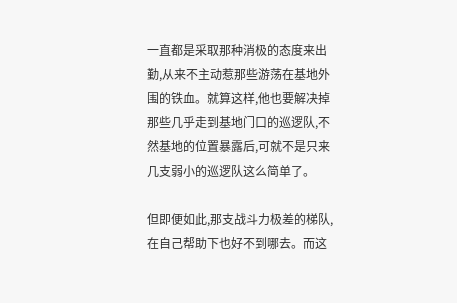一直都是采取那种消极的态度来出勤,从来不主动惹那些游荡在基地外围的铁血。就算这样,他也要解决掉那些几乎走到基地门口的巡逻队,不然基地的位置暴露后,可就不是只来几支弱小的巡逻队这么简单了。

但即便如此,那支战斗力极差的梯队,在自己帮助下也好不到哪去。而这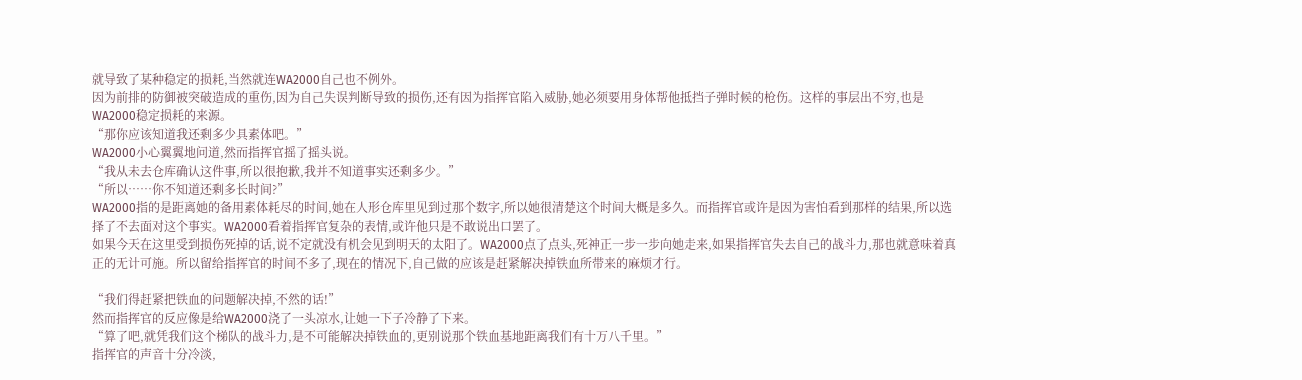就导致了某种稳定的损耗,当然就连WA2000自己也不例外。
因为前排的防御被突破造成的重伤,因为自己失误判断导致的损伤,还有因为指挥官陷入威胁,她必须要用身体帮他抵挡子弹时候的枪伤。这样的事层出不穷,也是WA2000稳定损耗的来源。
“那你应该知道我还剩多少具素体吧。”
WA2000小心翼翼地问道,然而指挥官摇了摇头说。
“我从未去仓库确认这件事,所以很抱歉,我并不知道事实还剩多少。”
“所以……你不知道还剩多长时间?”
WA2000指的是距离她的备用素体耗尽的时间,她在人形仓库里见到过那个数字,所以她很清楚这个时间大概是多久。而指挥官或许是因为害怕看到那样的结果,所以选择了不去面对这个事实。WA2000看着指挥官复杂的表情,或许他只是不敢说出口罢了。
如果今天在这里受到损伤死掉的话,说不定就没有机会见到明天的太阳了。WA2000点了点头,死神正一步一步向她走来,如果指挥官失去自己的战斗力,那也就意味着真正的无计可施。所以留给指挥官的时间不多了,现在的情况下,自己做的应该是赶紧解决掉铁血所带来的麻烦才行。

“我们得赶紧把铁血的问题解决掉,不然的话!”
然而指挥官的反应像是给WA2000浇了一头凉水,让她一下子冷静了下来。
“算了吧,就凭我们这个梯队的战斗力,是不可能解决掉铁血的,更别说那个铁血基地距离我们有十万八千里。”
指挥官的声音十分冷淡,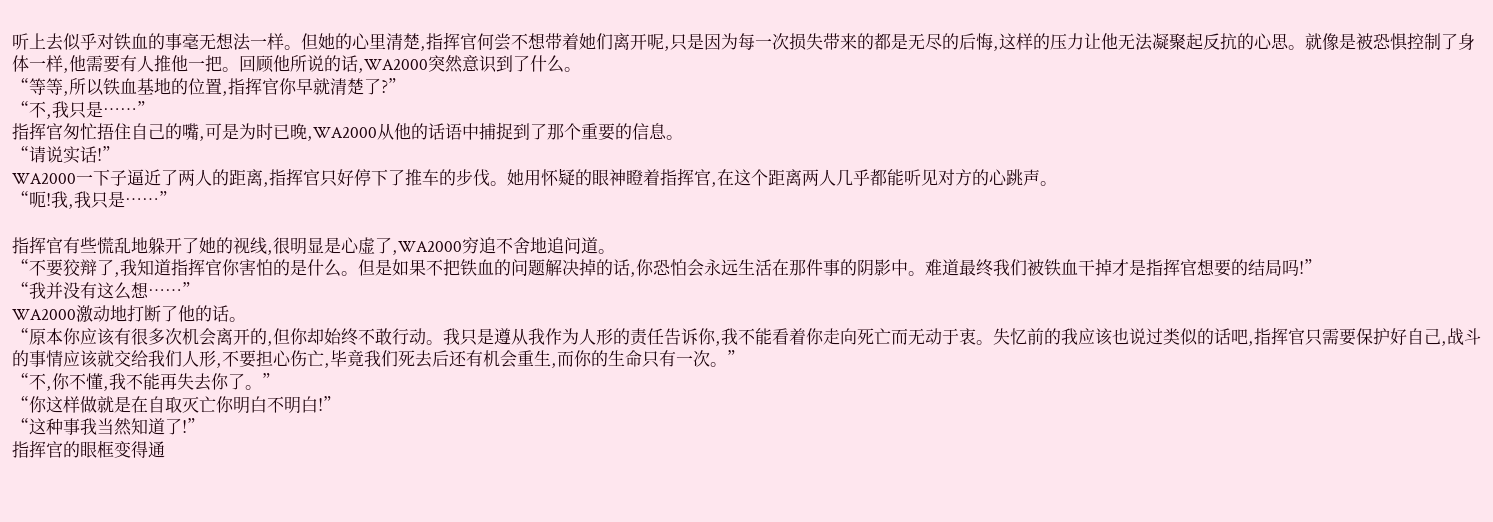听上去似乎对铁血的事毫无想法一样。但她的心里清楚,指挥官何尝不想带着她们离开呢,只是因为每一次损失带来的都是无尽的后悔,这样的压力让他无法凝聚起反抗的心思。就像是被恐惧控制了身体一样,他需要有人推他一把。回顾他所说的话,WA2000突然意识到了什么。
“等等,所以铁血基地的位置,指挥官你早就清楚了?”
“不,我只是……”
指挥官匆忙捂住自己的嘴,可是为时已晚,WA2000从他的话语中捕捉到了那个重要的信息。
“请说实话!”
WA2000一下子逼近了两人的距离,指挥官只好停下了推车的步伐。她用怀疑的眼神瞪着指挥官,在这个距离两人几乎都能听见对方的心跳声。
“呃!我,我只是……”

指挥官有些慌乱地躲开了她的视线,很明显是心虚了,WA2000穷追不舍地追问道。
“不要狡辩了,我知道指挥官你害怕的是什么。但是如果不把铁血的问题解决掉的话,你恐怕会永远生活在那件事的阴影中。难道最终我们被铁血干掉才是指挥官想要的结局吗!”
“我并没有这么想……”
WA2000激动地打断了他的话。
“原本你应该有很多次机会离开的,但你却始终不敢行动。我只是遵从我作为人形的责任告诉你,我不能看着你走向死亡而无动于衷。失忆前的我应该也说过类似的话吧,指挥官只需要保护好自己,战斗的事情应该就交给我们人形,不要担心伤亡,毕竟我们死去后还有机会重生,而你的生命只有一次。”
“不,你不懂,我不能再失去你了。”
“你这样做就是在自取灭亡你明白不明白!”
“这种事我当然知道了!”
指挥官的眼框变得通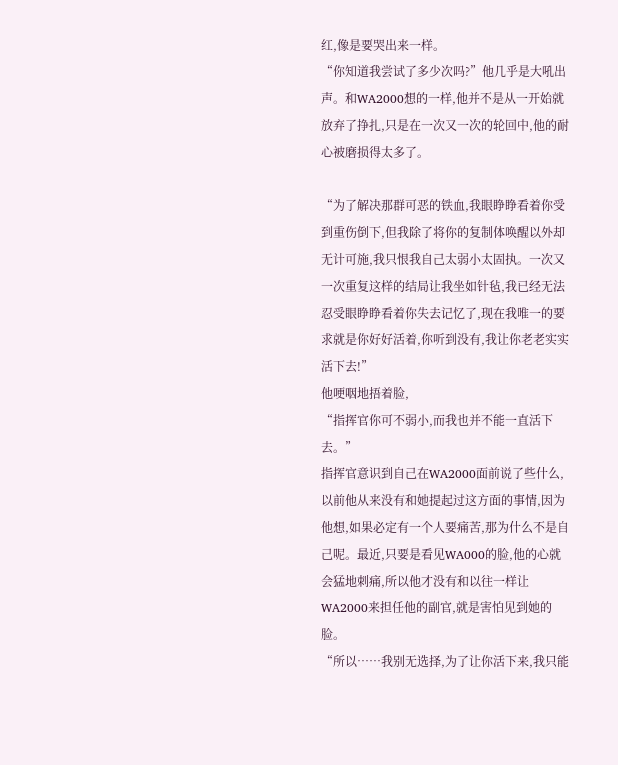红,像是要哭出来一样。
“你知道我尝试了多少次吗?”他几乎是大吼出声。和WA2000想的一样,他并不是从一开始就放弃了挣扎,只是在一次又一次的轮回中,他的耐心被磨损得太多了。

“为了解决那群可恶的铁血,我眼睁睁看着你受到重伤倒下,但我除了将你的复制体唤醒以外却无计可施,我只恨我自己太弱小太固执。一次又一次重复这样的结局让我坐如针毡,我已经无法忍受眼睁睁看着你失去记忆了,现在我唯一的要求就是你好好活着,你听到没有,我让你老老实实活下去!”
他哽咽地捂着脸,
“指挥官你可不弱小,而我也并不能一直活下去。”
指挥官意识到自己在WA2000面前说了些什么,以前他从来没有和她提起过这方面的事情,因为他想,如果必定有一个人要痛苦,那为什么不是自己呢。最近,只要是看见WA000的脸,他的心就会猛地刺痛,所以他才没有和以往一样让WA2000来担任他的副官,就是害怕见到她的脸。
“所以……我别无选择,为了让你活下来,我只能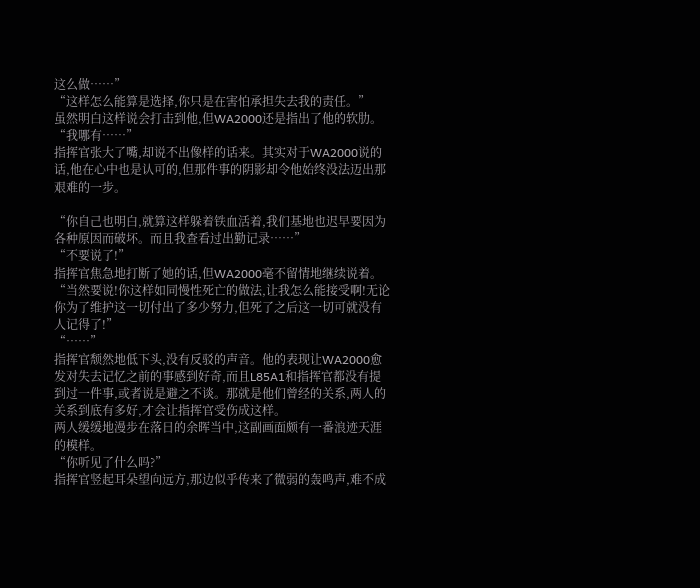这么做……”
“这样怎么能算是选择,你只是在害怕承担失去我的责任。”
虽然明白这样说会打击到他,但WA2000还是指出了他的软肋。
“我哪有……”
指挥官张大了嘴,却说不出像样的话来。其实对于WA2000说的话,他在心中也是认可的,但那件事的阴影却令他始终没法迈出那艰难的一步。

“你自己也明白,就算这样躲着铁血活着,我们基地也迟早要因为各种原因而破坏。而且我查看过出勤记录……”
“不要说了!”
指挥官焦急地打断了她的话,但WA2000毫不留情地继续说着。
“当然要说!你这样如同慢性死亡的做法,让我怎么能接受啊!无论你为了维护这一切付出了多少努力,但死了之后这一切可就没有人记得了!”
“……”
指挥官颓然地低下头,没有反驳的声音。他的表现让WA2000愈发对失去记忆之前的事感到好奇,而且L85A1和指挥官都没有提到过一件事,或者说是避之不谈。那就是他们曾经的关系,两人的关系到底有多好,才会让指挥官受伤成这样。
两人缓缓地漫步在落日的余晖当中,这副画面颇有一番浪迹天涯的模样。
“你听见了什么吗?”
指挥官竖起耳朵望向远方,那边似乎传来了微弱的轰鸣声,难不成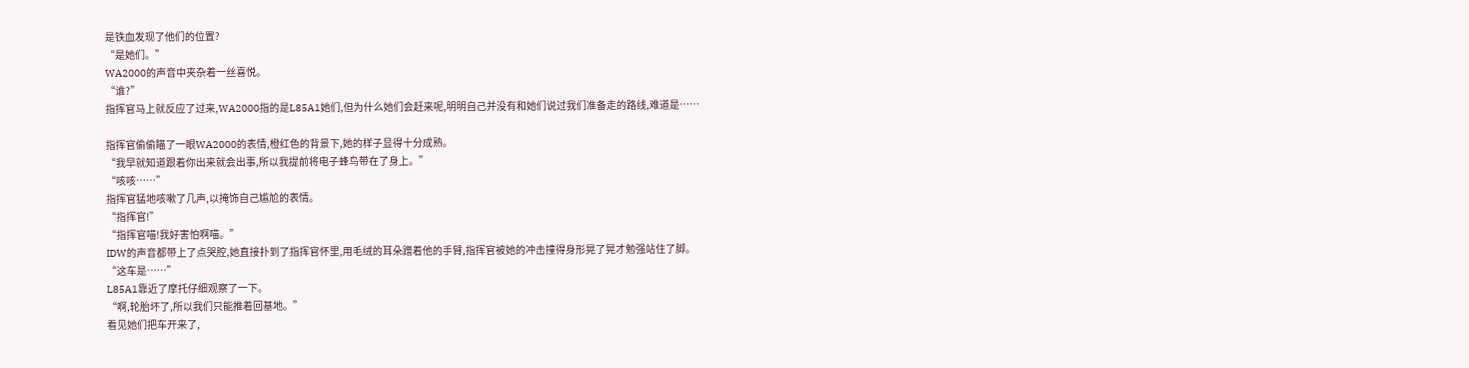是铁血发现了他们的位置?
“是她们。”
WA2000的声音中夹杂着一丝喜悦。
“谁?”
指挥官马上就反应了过来,WA2000指的是L85A1她们,但为什么她们会赶来呢,明明自己并没有和她们说过我们准备走的路线,难道是……

指挥官偷偷瞄了一眼WA2000的表情,橙红色的背景下,她的样子显得十分成熟。
“我早就知道跟着你出来就会出事,所以我提前将电子蜂鸟带在了身上。”
“咳咳……”
指挥官猛地咳嗽了几声,以掩饰自己尴尬的表情。
“指挥官!”
“指挥官喵!我好害怕啊喵。”
IDW的声音都带上了点哭腔,她直接扑到了指挥官怀里,用毛绒的耳朵蹭着他的手臂,指挥官被她的冲击撞得身形晃了晃才勉强站住了脚。
“这车是……”
L85A1靠近了摩托仔细观察了一下。
“啊,轮胎坏了,所以我们只能推着回基地。”
看见她们把车开来了,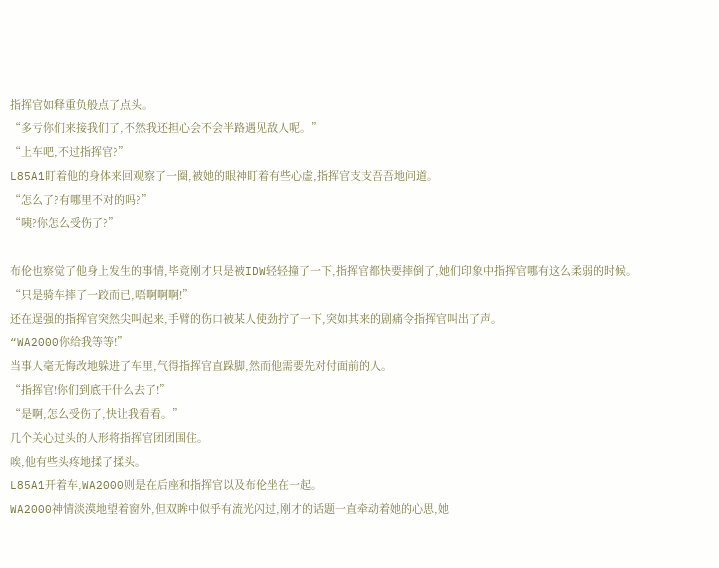指挥官如释重负般点了点头。
“多亏你们来接我们了,不然我还担心会不会半路遇见敌人呢。”
“上车吧,不过指挥官?”
L85A1盯着他的身体来回观察了一圈,被她的眼神盯着有些心虚,指挥官支支吾吾地问道。
“怎么了?有哪里不对的吗?”
“咦?你怎么受伤了?”

布伦也察觉了他身上发生的事情,毕竟刚才只是被IDW轻轻撞了一下,指挥官都快要摔倒了,她们印象中指挥官哪有这么柔弱的时候。
“只是骑车摔了一跤而已,唔啊啊啊!”
还在逞强的指挥官突然尖叫起来,手臂的伤口被某人使劲拧了一下,突如其来的剧痛令指挥官叫出了声。
“WA2000你给我等等!”
当事人毫无悔改地躲进了车里,气得指挥官直跺脚,然而他需要先对付面前的人。
“指挥官!你们到底干什么去了!”
“是啊,怎么受伤了,快让我看看。”
几个关心过头的人形将指挥官团团围住。
唉,他有些头疼地揉了揉头。
L85A1开着车,WA2000则是在后座和指挥官以及布伦坐在一起。
WA2000神情淡漠地望着窗外,但双眸中似乎有流光闪过,刚才的话题一直牵动着她的心思,她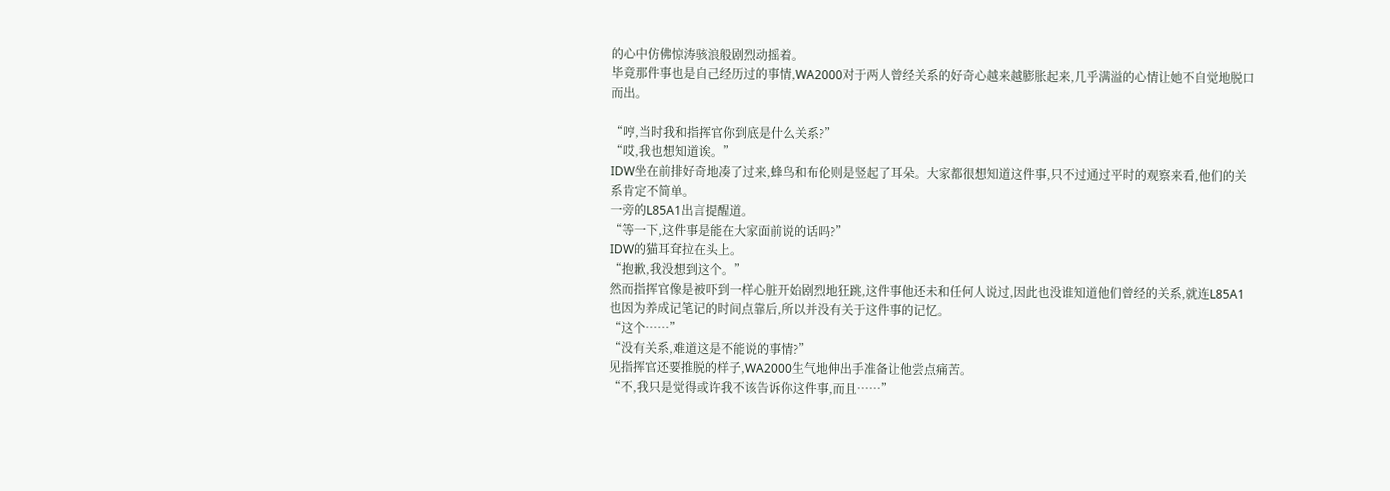的心中仿佛惊涛骇浪般剧烈动摇着。
毕竟那件事也是自己经历过的事情,WA2000对于两人曾经关系的好奇心越来越膨胀起来,几乎满溢的心情让她不自觉地脱口而出。

“哼,当时我和指挥官你到底是什么关系?”
“哎,我也想知道诶。”
IDW坐在前排好奇地凑了过来,蜂鸟和布伦则是竖起了耳朵。大家都很想知道这件事,只不过通过平时的观察来看,他们的关系肯定不简单。
一旁的L85A1出言提醒道。
“等一下,这件事是能在大家面前说的话吗?”
IDW的猫耳耷拉在头上。
“抱歉,我没想到这个。”
然而指挥官像是被吓到一样心脏开始剧烈地狂跳,这件事他还未和任何人说过,因此也没谁知道他们曾经的关系,就连L85A1也因为养成记笔记的时间点靠后,所以并没有关于这件事的记忆。
“这个……”
“没有关系,难道这是不能说的事情?”
见指挥官还要推脱的样子,WA2000生气地伸出手准备让他尝点痛苦。
“不,我只是觉得或许我不该告诉你这件事,而且……”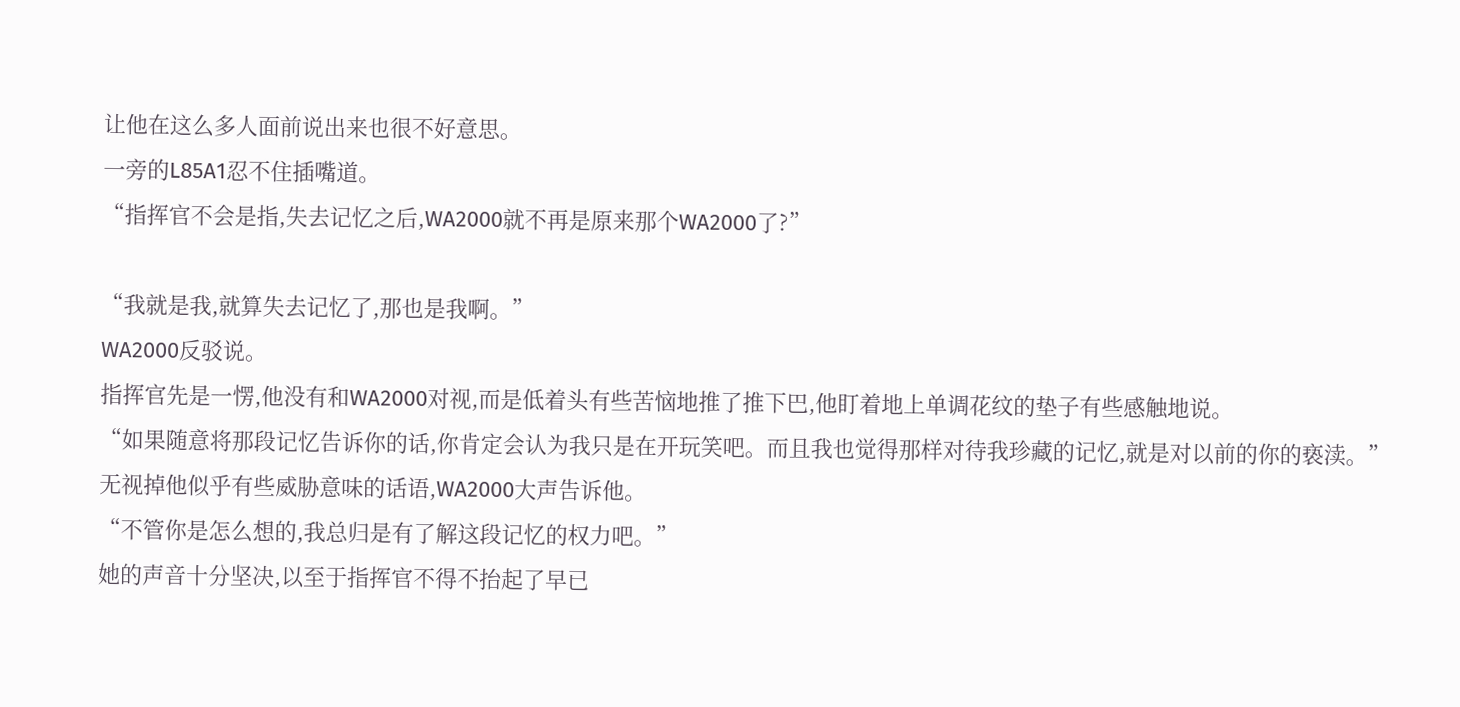让他在这么多人面前说出来也很不好意思。
一旁的L85A1忍不住插嘴道。
“指挥官不会是指,失去记忆之后,WA2000就不再是原来那个WA2000了?”

“我就是我,就算失去记忆了,那也是我啊。”
WA2000反驳说。
指挥官先是一愣,他没有和WA2000对视,而是低着头有些苦恼地推了推下巴,他盯着地上单调花纹的垫子有些感触地说。
“如果随意将那段记忆告诉你的话,你肯定会认为我只是在开玩笑吧。而且我也觉得那样对待我珍藏的记忆,就是对以前的你的亵渎。”
无视掉他似乎有些威胁意味的话语,WA2000大声告诉他。
“不管你是怎么想的,我总归是有了解这段记忆的权力吧。”
她的声音十分坚决,以至于指挥官不得不抬起了早已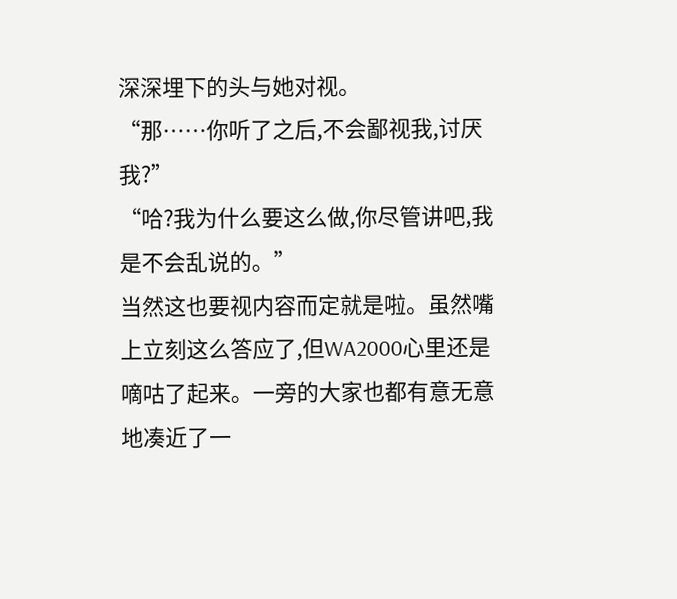深深埋下的头与她对视。
“那……你听了之后,不会鄙视我,讨厌我?”
“哈?我为什么要这么做,你尽管讲吧,我是不会乱说的。”
当然这也要视内容而定就是啦。虽然嘴上立刻这么答应了,但WA2000心里还是嘀咕了起来。一旁的大家也都有意无意地凑近了一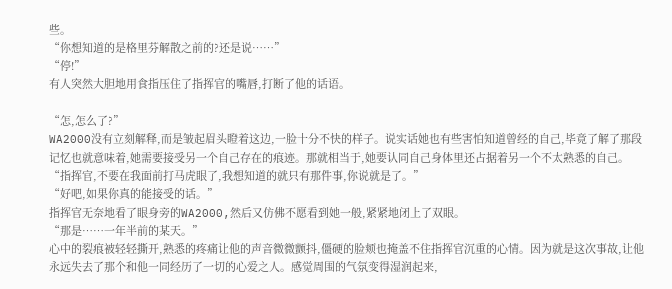些。
“你想知道的是格里芬解散之前的?还是说……”
“停!”
有人突然大胆地用食指压住了指挥官的嘴唇,打断了他的话语。

“怎,怎么了?”
WA2000没有立刻解释,而是皱起眉头瞪着这边,一脸十分不快的样子。说实话她也有些害怕知道曾经的自己,毕竟了解了那段记忆也就意味着,她需要接受另一个自己存在的痕迹。那就相当于,她要认同自己身体里还占据着另一个不太熟悉的自己。
“指挥官,不要在我面前打马虎眼了,我想知道的就只有那件事,你说就是了。”
“好吧,如果你真的能接受的话。”
指挥官无奈地看了眼身旁的WA2000,然后又仿佛不愿看到她一般,紧紧地闭上了双眼。
“那是……一年半前的某天。”
心中的裂痕被轻轻撕开,熟悉的疼痛让他的声音微微颤抖,僵硬的脸颊也掩盖不住指挥官沉重的心情。因为就是这次事故,让他永远失去了那个和他一同经历了一切的心爱之人。感觉周围的气氛变得湿润起来,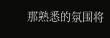那熟悉的氛围将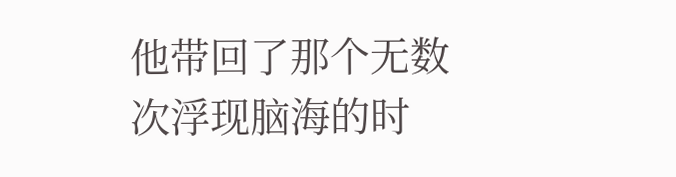他带回了那个无数次浮现脑海的时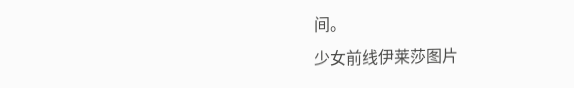间。
少女前线伊莱莎图片